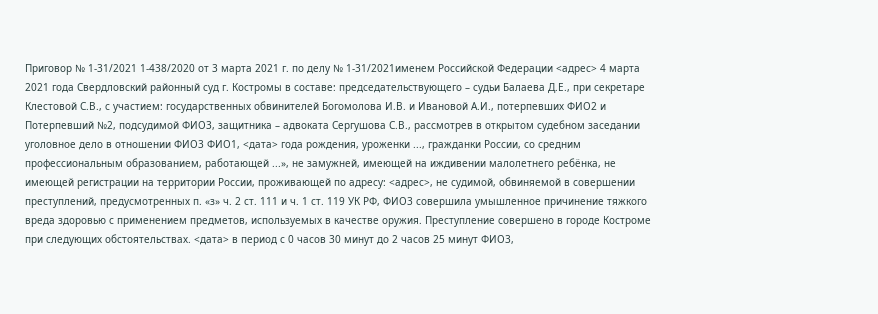Приговор № 1-31/2021 1-438/2020 от 3 марта 2021 г. по делу № 1-31/2021именем Российской Федерации <адрес> 4 марта 2021 года Свердловский районный суд г. Костромы в составе: председательствующего – судьи Балаева Д.Е., при секретаре Клестовой С.В., с участием: государственных обвинителей Богомолова И.В. и Ивановой А.И., потерпевших ФИО2 и Потерпевший №2, подсудимой ФИО3, защитника – адвоката Сергушова С.В., рассмотрев в открытом судебном заседании уголовное дело в отношении ФИО3 ФИО1, <дата> года рождения, уроженки ..., гражданки России, со средним профессиональным образованием, работающей ...», не замужней, имеющей на иждивении малолетнего ребёнка, не имеющей регистрации на территории России, проживающей по адресу: <адрес>, не судимой, обвиняемой в совершении преступлений, предусмотренных п. «з» ч. 2 ст. 111 и ч. 1 ст. 119 УК РФ, ФИО3 совершила умышленное причинение тяжкого вреда здоровью с применением предметов, используемых в качестве оружия. Преступление совершено в городе Костроме при следующих обстоятельствах. <дата> в период с 0 часов 30 минут до 2 часов 25 минут ФИО3,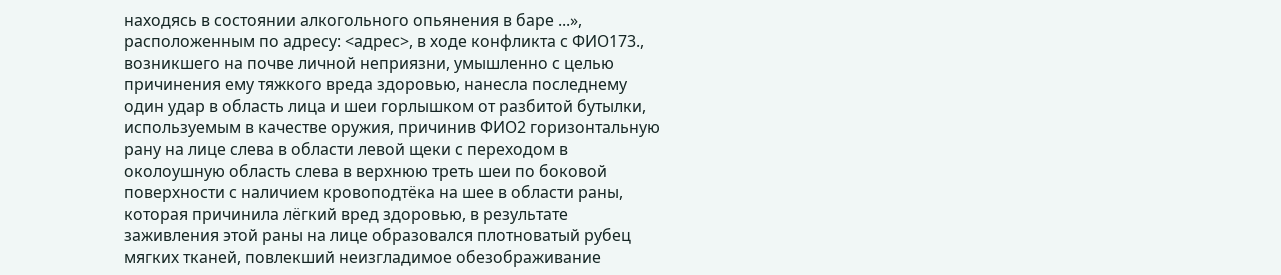находясь в состоянии алкогольного опьянения в баре ...», расположенным по адресу: <адрес>, в ходе конфликта с ФИО173., возникшего на почве личной неприязни, умышленно с целью причинения ему тяжкого вреда здоровью, нанесла последнему один удар в область лица и шеи горлышком от разбитой бутылки, используемым в качестве оружия, причинив ФИО2 горизонтальную рану на лице слева в области левой щеки с переходом в околоушную область слева в верхнюю треть шеи по боковой поверхности с наличием кровоподтёка на шее в области раны, которая причинила лёгкий вред здоровью, в результате заживления этой раны на лице образовался плотноватый рубец мягких тканей, повлекший неизгладимое обезображивание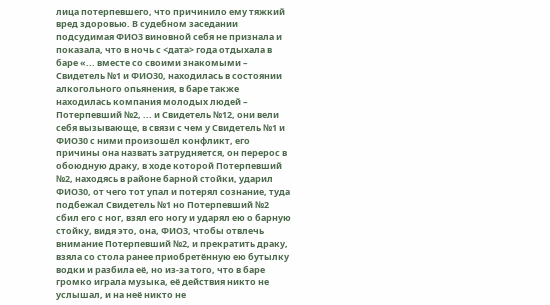лица потерпевшего, что причинило ему тяжкий вред здоровью. В судебном заседании подсудимая ФИО3 виновной себя не признала и показала, что в ночь с <дата> года отдыхала в баре «... вместе со своими знакомыми – Свидетель №1 и ФИО30, находилась в состоянии алкогольного опьянения, в баре также находилась компания молодых людей – Потерпевший №2, ... и Свидетель №12, они вели себя вызывающе, в связи с чем у Свидетель №1 и ФИО30 с ними произошёл конфликт, его причины она назвать затрудняется, он перерос в обоюдную драку, в ходе которой Потерпевший №2, находясь в районе барной стойки, ударил ФИО30, от чего тот упал и потерял сознание, туда подбежал Свидетель №1 но Потерпевший №2 сбил его с ног, взял его ногу и ударял ею о барную стойку, видя это, она, ФИО3, чтобы отвлечь внимание Потерпевший №2, и прекратить драку, взяла со стола ранее приобретённую ею бутылку водки и разбила её, но из-за того, что в баре громко играла музыка, её действия никто не услышал, и на неё никто не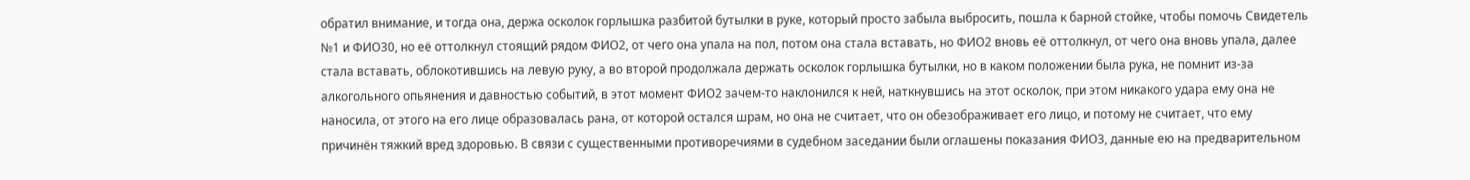обратил внимание, и тогда она, держа осколок горлышка разбитой бутылки в руке, который просто забыла выбросить, пошла к барной стойке, чтобы помочь Свидетель №1 и ФИО30, но её оттолкнул стоящий рядом ФИО2, от чего она упала на пол, потом она стала вставать, но ФИО2 вновь её оттолкнул, от чего она вновь упала, далее стала вставать, облокотившись на левую руку, а во второй продолжала держать осколок горлышка бутылки, но в каком положении была рука, не помнит из-за алкогольного опьянения и давностью событий, в этот момент ФИО2 зачем-то наклонился к ней, наткнувшись на этот осколок, при этом никакого удара ему она не наносила, от этого на его лице образовалась рана, от которой остался шрам, но она не считает, что он обезображивает его лицо, и потому не считает, что ему причинён тяжкий вред здоровью. В связи с существенными противоречиями в судебном заседании были оглашены показания ФИО3, данные ею на предварительном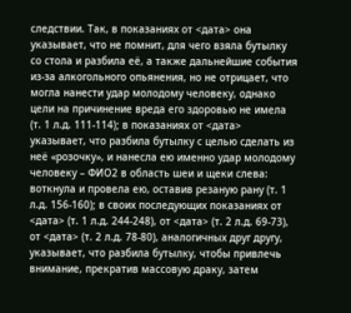следствии. Так, в показаниях от <дата> она указывает, что не помнит, для чего взяла бутылку со стола и разбила её, а также дальнейшие события из-за алкогольного опьянения, но не отрицает, что могла нанести удар молодому человеку, однако цели на причинение вреда его здоровью не имела (т. 1 л.д. 111-114); в показаниях от <дата> указывает, что разбила бутылку с целью сделать из неё «розочку», и нанесла ею именно удар молодому человеку – ФИО2 в область шеи и щеки слева: воткнула и провела ею, оставив резаную рану (т. 1 л.д. 156-160); в своих последующих показаниях от <дата> (т. 1 л.д. 244-248), от <дата> (т. 2 л.д. 69-73), от <дата> (т. 2 л.д. 78-80), аналогичных друг другу, указывает, что разбила бутылку, чтобы привлечь внимание, прекратив массовую драку, затем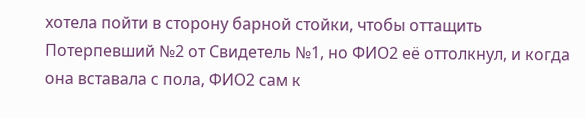хотела пойти в сторону барной стойки, чтобы оттащить Потерпевший №2 от Свидетель №1, но ФИО2 её оттолкнул, и когда она вставала с пола, ФИО2 сам к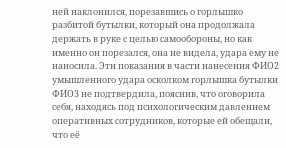ней наклонился, порезавшись о горлышко разбитой бутылки, который она продолжала держать в руке с целью самообороны, но как именно он порезался, она не видела, удара ему не наносила. Эти показания в части нанесения ФИО2 умышленного удара осколком горлышка бутылки ФИО3 не подтвердила, пояснив, что оговорила себя, находясь под психологическим давлением оперативных сотрудников, которые ей обещали, что её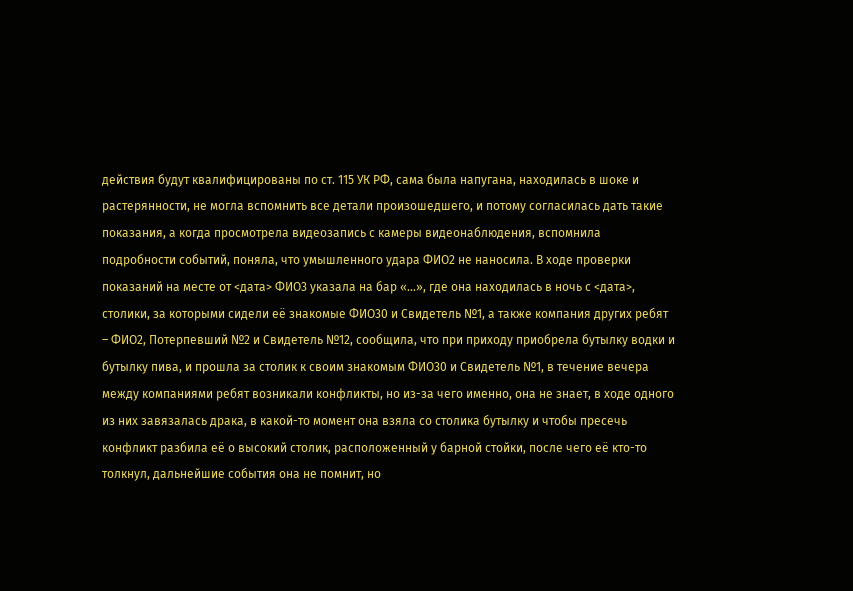действия будут квалифицированы по ст. 115 УК РФ, сама была напугана, находилась в шоке и растерянности, не могла вспомнить все детали произошедшего, и потому согласилась дать такие показания, а когда просмотрела видеозапись с камеры видеонаблюдения, вспомнила подробности событий, поняла, что умышленного удара ФИО2 не наносила. В ходе проверки показаний на месте от <дата> ФИО3 указала на бар «...», где она находилась в ночь с <дата>, столики, за которыми сидели её знакомые ФИО30 и Свидетель №1, а также компания других ребят – ФИО2, Потерпевший №2 и Свидетель №12, сообщила, что при приходу приобрела бутылку водки и бутылку пива, и прошла за столик к своим знакомым ФИО30 и Свидетель №1, в течение вечера между компаниями ребят возникали конфликты, но из-за чего именно, она не знает, в ходе одного из них завязалась драка, в какой-то момент она взяла со столика бутылку и чтобы пресечь конфликт разбила её о высокий столик, расположенный у барной стойки, после чего её кто-то толкнул, дальнейшие события она не помнит, но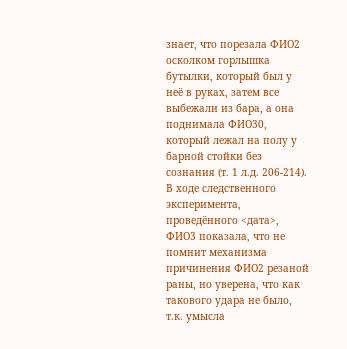знает, что порезала ФИО2 осколком горлышка бутылки, который был у неё в руках, затем все выбежали из бара, а она поднимала ФИО30, который лежал на полу у барной стойки без сознания (т. 1 л.д. 206-214). В ходе следственного эксперимента, проведённого <дата>, ФИО3 показала, что не помнит механизма причинения ФИО2 резаной раны, но уверена, что как такового удара не было, т.к. умысла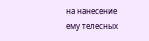на нанесение ему телесных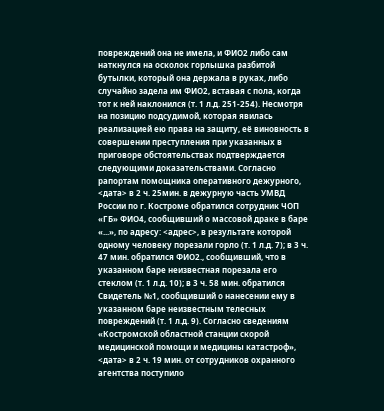повреждений она не имела, и ФИО2 либо сам наткнулся на осколок горлышка разбитой бутылки, который она держала в руках, либо случайно задела им ФИО2, вставая с пола, когда тот к ней наклонился (т. 1 л.д. 251-254). Несмотря на позицию подсудимой, которая явилась реализацией ею права на защиту, её виновность в совершении преступления при указанных в приговоре обстоятельствах подтверждается следующими доказательствами. Согласно рапортам помощника оперативного дежурного, <дата> в 2 ч. 25мин. в дежурную часть УМВД России по г. Костроме обратился сотрудник ЧОП «ГБ» ФИО4, сообщивший о массовой драке в баре «...», по адресу: <адрес>, в результате которой одному человеку порезали горло (т. 1 л.д. 7); в 3 ч. 47 мин. обратился ФИО2., сообщивший, что в указанном баре неизвестная порезала его стеклом (т. 1 л.д. 10); в 3 ч. 58 мин. обратился Свидетель №1, сообщивший о нанесении ему в указанном баре неизвестным телесных повреждений (т. 1 л.д. 9). Согласно сведениям «Костромской областной станции скорой медицинской помощи и медицины катастроф», <дата> в 2 ч. 19 мин. от сотрудников охранного агентства поступило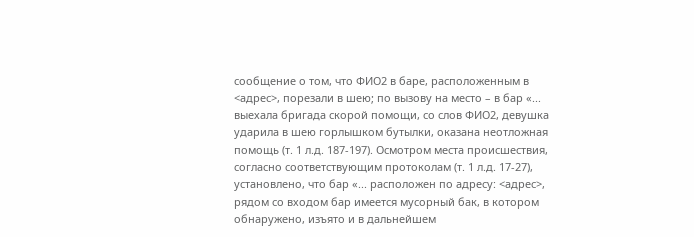сообщение о том, что ФИО2 в баре, расположенным в <адрес>, порезали в шею; по вызову на место – в бар «... выехала бригада скорой помощи, со слов ФИО2, девушка ударила в шею горлышком бутылки, оказана неотложная помощь (т. 1 л.д. 187-197). Осмотром места происшествия, согласно соответствующим протоколам (т. 1 л.д. 17-27), установлено, что бар «... расположен по адресу: <адрес>, рядом со входом бар имеется мусорный бак, в котором обнаружено, изъято и в дальнейшем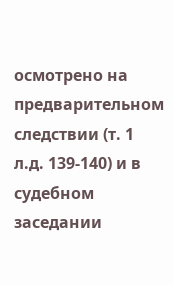осмотрено на предварительном следствии (т. 1 л.д. 139-140) и в судебном заседании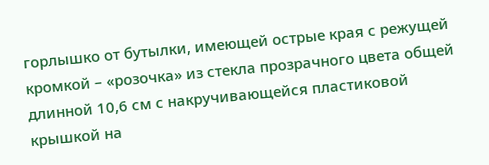горлышко от бутылки, имеющей острые края с режущей кромкой – «розочка» из стекла прозрачного цвета общей длинной 10,6 см с накручивающейся пластиковой крышкой на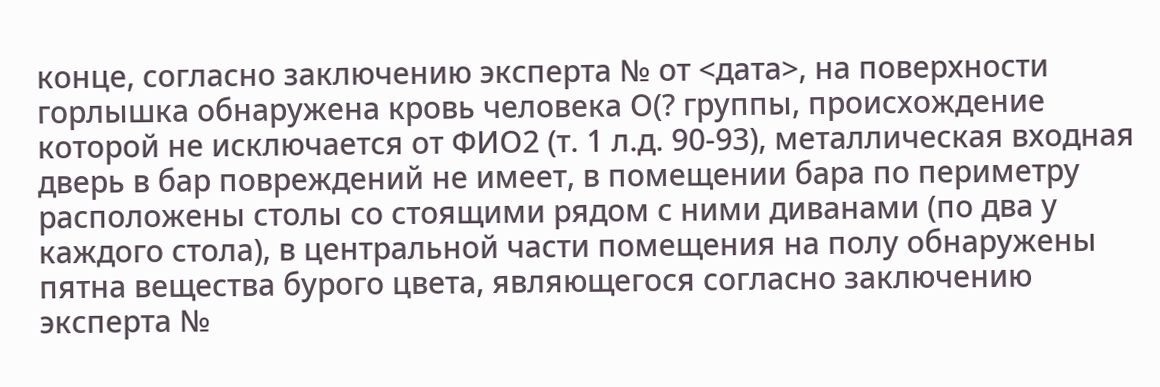конце, согласно заключению эксперта № от <дата>, на поверхности горлышка обнаружена кровь человека О(? группы, происхождение которой не исключается от ФИО2 (т. 1 л.д. 90-93), металлическая входная дверь в бар повреждений не имеет, в помещении бара по периметру расположены столы со стоящими рядом с ними диванами (по два у каждого стола), в центральной части помещения на полу обнаружены пятна вещества бурого цвета, являющегося согласно заключению эксперта №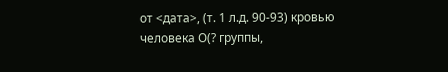от <дата>, (т. 1 л.д. 90-93) кровью человека О(? группы,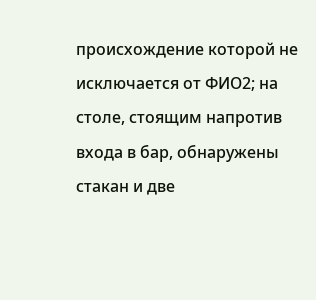происхождение которой не исключается от ФИО2; на столе, стоящим напротив входа в бар, обнаружены стакан и две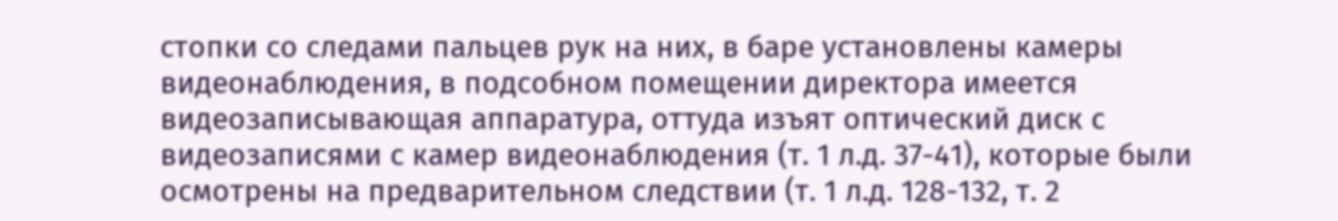стопки со следами пальцев рук на них, в баре установлены камеры видеонаблюдения, в подсобном помещении директора имеется видеозаписывающая аппаратура, оттуда изъят оптический диск с видеозаписями с камер видеонаблюдения (т. 1 л.д. 37-41), которые были осмотрены на предварительном следствии (т. 1 л.д. 128-132, т. 2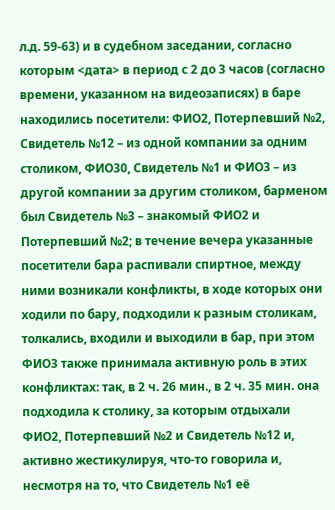л.д. 59-63) и в судебном заседании, согласно которым <дата> в период с 2 до 3 часов (согласно времени, указанном на видеозаписях) в баре находились посетители: ФИО2, Потерпевший №2, Свидетель №12 – из одной компании за одним столиком, ФИО30, Свидетель №1 и ФИО3 – из другой компании за другим столиком, барменом был Свидетель №3 – знакомый ФИО2 и Потерпевший №2; в течение вечера указанные посетители бара распивали спиртное, между ними возникали конфликты, в ходе которых они ходили по бару, подходили к разным столикам, толкались, входили и выходили в бар, при этом ФИО3 также принимала активную роль в этих конфликтах: так, в 2 ч. 26 мин., в 2 ч. 35 мин. она подходила к столику, за которым отдыхали ФИО2, Потерпевший №2 и Свидетель №12 и, активно жестикулируя, что-то говорила и, несмотря на то, что Свидетель №1 её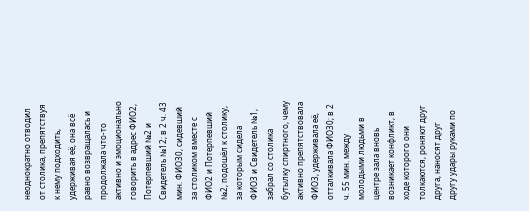неоднократно отводил от столика, препятствуя к нему подходить, удерживая её, она всё равно возвращалась и продолжала что-то активно и эмоционально говорить в адрес ФИО2, Потерпевший №2 и Свидетель №12; в 2 ч. 43 мин. ФИО30, сидевший за столиком вместе с ФИО2 и Потерпевший №2, подошёл к столику, за которым сидела ФИО3 и Свидетель №1, забрал со столика бутылку спиртного, чему активно препятствовала ФИО3, удерживала её, отталкивала ФИО30; в 2 ч. 55 мин. между молодыми людьми в центре зала вновь возникает конфликт, в ходе которого они толкаются, роняют друг друга, наносят друг другу удары руками по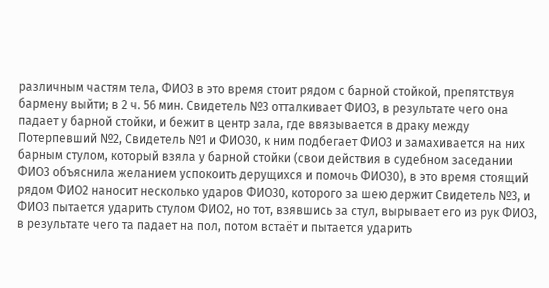различным частям тела, ФИО3 в это время стоит рядом с барной стойкой, препятствуя бармену выйти; в 2 ч. 56 мин. Свидетель №3 отталкивает ФИО3, в результате чего она падает у барной стойки, и бежит в центр зала, где ввязывается в драку между Потерпевший №2, Свидетель №1 и ФИО30, к ним подбегает ФИО3 и замахивается на них барным стулом, который взяла у барной стойки (свои действия в судебном заседании ФИО3 объяснила желанием успокоить дерущихся и помочь ФИО30), в это время стоящий рядом ФИО2 наносит несколько ударов ФИО30, которого за шею держит Свидетель №3, и ФИО3 пытается ударить стулом ФИО2, но тот, взявшись за стул, вырывает его из рук ФИО3, в результате чего та падает на пол, потом встаёт и пытается ударить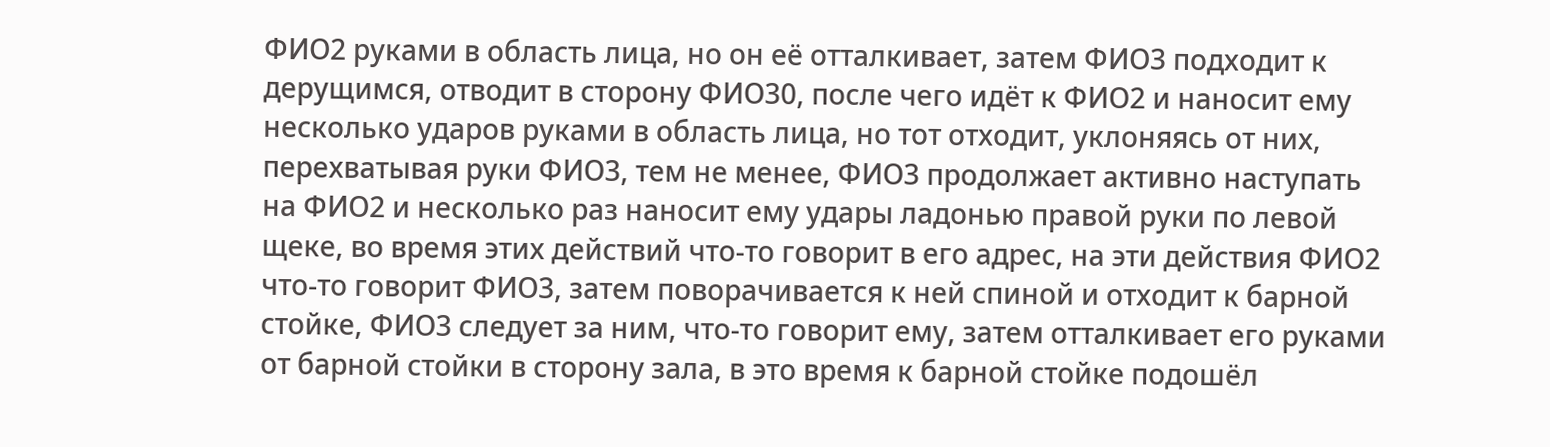ФИО2 руками в область лица, но он её отталкивает, затем ФИО3 подходит к дерущимся, отводит в сторону ФИО30, после чего идёт к ФИО2 и наносит ему несколько ударов руками в область лица, но тот отходит, уклоняясь от них, перехватывая руки ФИО3, тем не менее, ФИО3 продолжает активно наступать на ФИО2 и несколько раз наносит ему удары ладонью правой руки по левой щеке, во время этих действий что-то говорит в его адрес, на эти действия ФИО2 что-то говорит ФИО3, затем поворачивается к ней спиной и отходит к барной стойке, ФИО3 следует за ним, что-то говорит ему, затем отталкивает его руками от барной стойки в сторону зала, в это время к барной стойке подошёл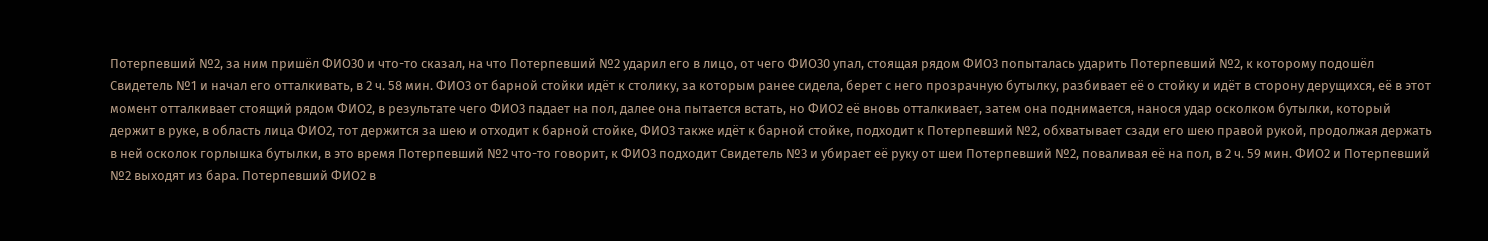Потерпевший №2, за ним пришёл ФИО30 и что-то сказал, на что Потерпевший №2 ударил его в лицо, от чего ФИО30 упал, стоящая рядом ФИО3 попыталась ударить Потерпевший №2, к которому подошёл Свидетель №1 и начал его отталкивать, в 2 ч. 58 мин. ФИО3 от барной стойки идёт к столику, за которым ранее сидела, берет с него прозрачную бутылку, разбивает её о стойку и идёт в сторону дерущихся, её в этот момент отталкивает стоящий рядом ФИО2, в результате чего ФИО3 падает на пол, далее она пытается встать, но ФИО2 её вновь отталкивает, затем она поднимается, нанося удар осколком бутылки, который держит в руке, в область лица ФИО2, тот держится за шею и отходит к барной стойке, ФИО3 также идёт к барной стойке, подходит к Потерпевший №2, обхватывает сзади его шею правой рукой, продолжая держать в ней осколок горлышка бутылки, в это время Потерпевший №2 что-то говорит, к ФИО3 подходит Свидетель №3 и убирает её руку от шеи Потерпевший №2, поваливая её на пол, в 2 ч. 59 мин. ФИО2 и Потерпевший №2 выходят из бара. Потерпевший ФИО2 в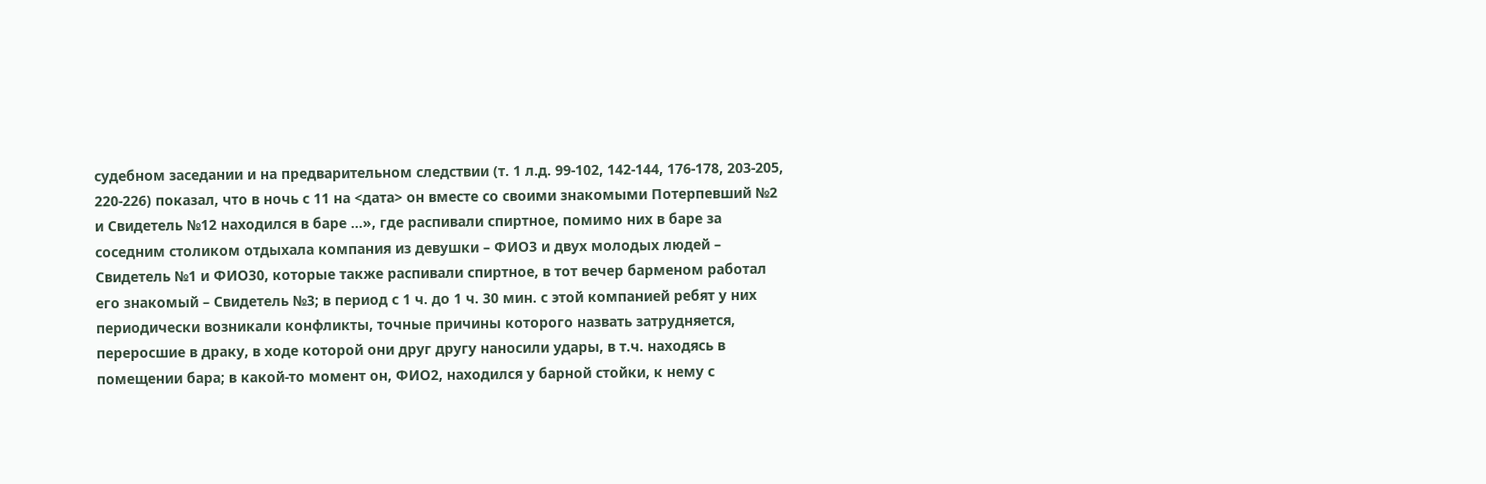судебном заседании и на предварительном следствии (т. 1 л.д. 99-102, 142-144, 176-178, 203-205, 220-226) показал, что в ночь с 11 на <дата> он вместе со своими знакомыми Потерпевший №2 и Свидетель №12 находился в баре ...», где распивали спиртное, помимо них в баре за соседним столиком отдыхала компания из девушки – ФИО3 и двух молодых людей – Свидетель №1 и ФИО30, которые также распивали спиртное, в тот вечер барменом работал его знакомый – Свидетель №3; в период с 1 ч. до 1 ч. 30 мин. с этой компанией ребят у них периодически возникали конфликты, точные причины которого назвать затрудняется, переросшие в драку, в ходе которой они друг другу наносили удары, в т.ч. находясь в помещении бара; в какой-то момент он, ФИО2, находился у барной стойки, к нему с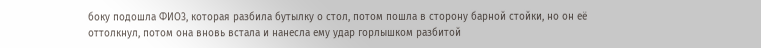боку подошла ФИО3, которая разбила бутылку о стол, потом пошла в сторону барной стойки, но он её оттолкнул, потом она вновь встала и нанесла ему удар горлышком разбитой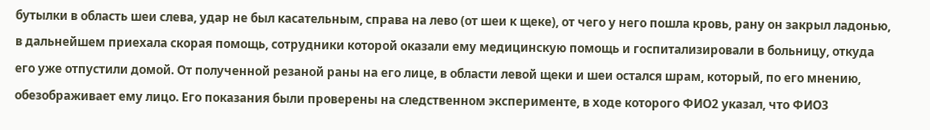бутылки в область шеи слева, удар не был касательным, справа на лево (от шеи к щеке), от чего у него пошла кровь, рану он закрыл ладонью, в дальнейшем приехала скорая помощь, сотрудники которой оказали ему медицинскую помощь и госпитализировали в больницу, откуда его уже отпустили домой. От полученной резаной раны на его лице, в области левой щеки и шеи остался шрам, который, по его мнению, обезображивает ему лицо. Его показания были проверены на следственном эксперименте, в ходе которого ФИО2 указал, что ФИО3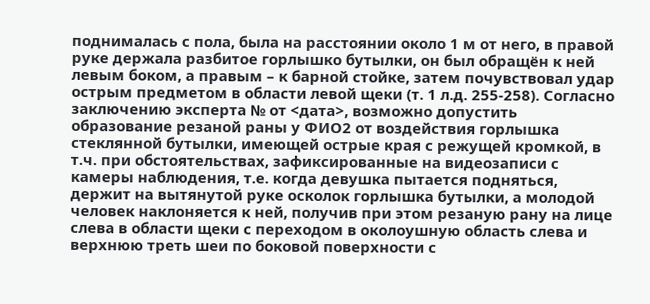поднималась с пола, была на расстоянии около 1 м от него, в правой руке держала разбитое горлышко бутылки, он был обращён к ней левым боком, а правым – к барной стойке, затем почувствовал удар острым предметом в области левой щеки (т. 1 л.д. 255-258). Согласно заключению эксперта № от <дата>, возможно допустить образование резаной раны у ФИО2 от воздействия горлышка стеклянной бутылки, имеющей острые края с режущей кромкой, в т.ч. при обстоятельствах, зафиксированные на видеозаписи с камеры наблюдения, т.е. когда девушка пытается подняться, держит на вытянутой руке осколок горлышка бутылки, а молодой человек наклоняется к ней, получив при этом резаную рану на лице слева в области щеки с переходом в околоушную область слева и верхнюю треть шеи по боковой поверхности с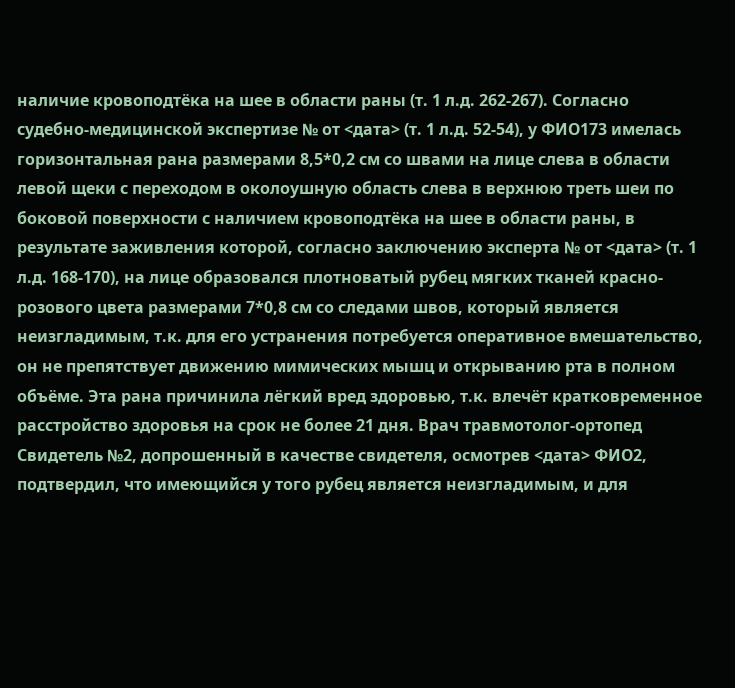наличие кровоподтёка на шее в области раны (т. 1 л.д. 262-267). Согласно судебно-медицинской экспертизе № от <дата> (т. 1 л.д. 52-54), у ФИО173 имелась горизонтальная рана размерами 8,5*0,2 см со швами на лице слева в области левой щеки с переходом в околоушную область слева в верхнюю треть шеи по боковой поверхности с наличием кровоподтёка на шее в области раны, в результате заживления которой, согласно заключению эксперта № от <дата> (т. 1 л.д. 168-170), на лице образовался плотноватый рубец мягких тканей красно-розового цвета размерами 7*0,8 см со следами швов, который является неизгладимым, т.к. для его устранения потребуется оперативное вмешательство, он не препятствует движению мимических мышц и открыванию рта в полном объёме. Эта рана причинила лёгкий вред здоровью, т.к. влечёт кратковременное расстройство здоровья на срок не более 21 дня. Врач травмотолог-ортопед Свидетель №2, допрошенный в качестве свидетеля, осмотрев <дата> ФИО2, подтвердил, что имеющийся у того рубец является неизгладимым, и для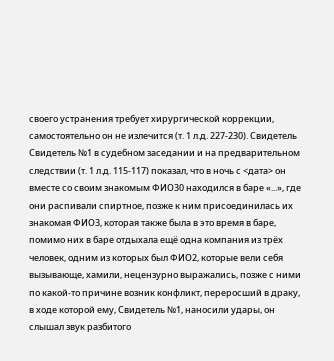своего устранения требует хирургической коррекции, самостоятельно он не излечится (т. 1 л.д. 227-230). Свидетель Свидетель №1 в судебном заседании и на предварительном следствии (т. 1 л.д. 115-117) показал, что в ночь с <дата> он вместе со своим знакомым ФИО30 находился в баре «...», где они распивали спиртное, позже к ним присоединилась их знакомая ФИО3, которая также была в это время в баре, помимо них в баре отдыхала ещё одна компания из трёх человек, одним из которых был ФИО2, которые вели себя вызывающе, хамили, нецензурно выражались, позже с ними по какой-то причине возник конфликт, переросший в драку, в ходе которой ему, Свидетель №1, наносили удары, он слышал звук разбитого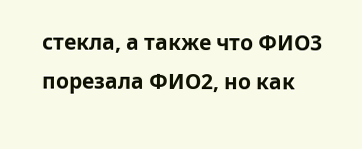стекла, а также что ФИО3 порезала ФИО2, но как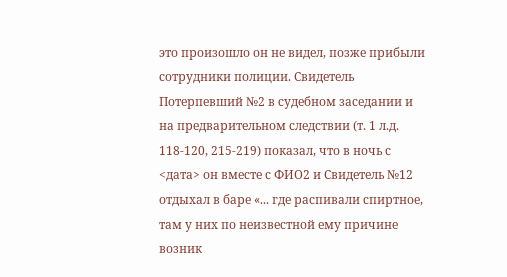это произошло он не видел, позже прибыли сотрудники полиции. Свидетель Потерпевший №2 в судебном заседании и на предварительном следствии (т. 1 л.д. 118-120, 215-219) показал, что в ночь с <дата> он вместе с ФИО2 и Свидетель №12 отдыхал в баре «... где распивали спиртное, там у них по неизвестной ему причине возник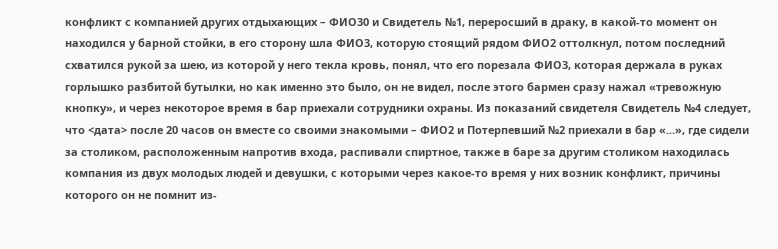конфликт с компанией других отдыхающих – ФИО30 и Свидетель №1, переросший в драку, в какой-то момент он находился у барной стойки, в его сторону шла ФИО3, которую стоящий рядом ФИО2 оттолкнул, потом последний схватился рукой за шею, из которой у него текла кровь, понял, что его порезала ФИО3, которая держала в руках горлышко разбитой бутылки, но как именно это было, он не видел, после этого бармен сразу нажал «тревожную кнопку», и через некоторое время в бар приехали сотрудники охраны. Из показаний свидетеля Свидетель №4 следует, что <дата> после 20 часов он вместе со своими знакомыми – ФИО2 и Потерпевший №2 приехали в бар «...», где сидели за столиком, расположенным напротив входа, распивали спиртное, также в баре за другим столиком находилась компания из двух молодых людей и девушки, с которыми через какое-то время у них возник конфликт, причины которого он не помнит из-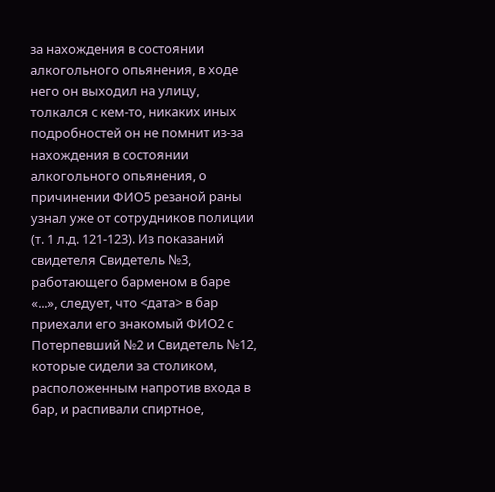за нахождения в состоянии алкогольного опьянения, в ходе него он выходил на улицу, толкался с кем-то, никаких иных подробностей он не помнит из-за нахождения в состоянии алкогольного опьянения, о причинении ФИО5 резаной раны узнал уже от сотрудников полиции (т. 1 л.д. 121-123). Из показаний свидетеля Свидетель №3, работающего барменом в баре «...», следует, что <дата> в бар приехали его знакомый ФИО2 с Потерпевший №2 и Свидетель №12, которые сидели за столиком, расположенным напротив входа в бар, и распивали спиртное,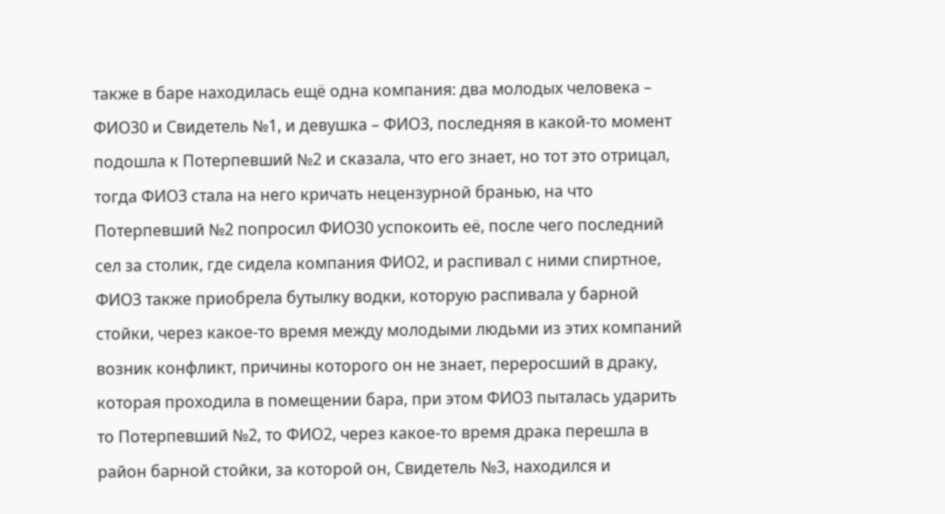также в баре находилась ещё одна компания: два молодых человека – ФИО30 и Свидетель №1, и девушка – ФИО3, последняя в какой-то момент подошла к Потерпевший №2 и сказала, что его знает, но тот это отрицал, тогда ФИО3 стала на него кричать нецензурной бранью, на что Потерпевший №2 попросил ФИО30 успокоить её, после чего последний сел за столик, где сидела компания ФИО2, и распивал с ними спиртное, ФИО3 также приобрела бутылку водки, которую распивала у барной стойки, через какое-то время между молодыми людьми из этих компаний возник конфликт, причины которого он не знает, переросший в драку, которая проходила в помещении бара, при этом ФИО3 пыталась ударить то Потерпевший №2, то ФИО2, через какое-то время драка перешла в район барной стойки, за которой он, Свидетель №3, находился и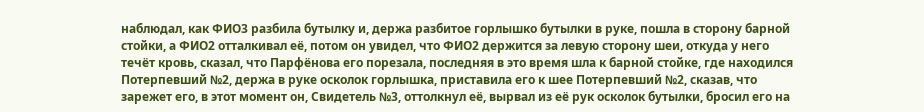наблюдал, как ФИО3 разбила бутылку и, держа разбитое горлышко бутылки в руке, пошла в сторону барной стойки, а ФИО2 отталкивал её, потом он увидел, что ФИО2 держится за левую сторону шеи, откуда у него течёт кровь, сказал, что Парфёнова его порезала, последняя в это время шла к барной стойке, где находился Потерпевший №2, держа в руке осколок горлышка, приставила его к шее Потерпевший №2, сказав, что зарежет его, в этот момент он, Свидетель №3, оттолкнул её, вырвал из её рук осколок бутылки, бросил его на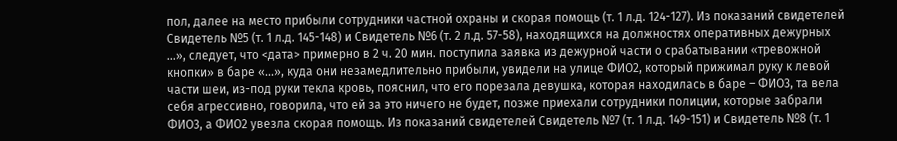пол, далее на место прибыли сотрудники частной охраны и скорая помощь (т. 1 л.д. 124-127). Из показаний свидетелей Свидетель №5 (т. 1 л.д. 145-148) и Свидетель №6 (т. 2 л.д. 57-58), находящихся на должностях оперативных дежурных ...», следует, что <дата> примерно в 2 ч. 20 мин. поступила заявка из дежурной части о срабатывании «тревожной кнопки» в баре «...», куда они незамедлительно прибыли, увидели на улице ФИО2, который прижимал руку к левой части шеи, из-под руки текла кровь, пояснил, что его порезала девушка, которая находилась в баре – ФИО3, та вела себя агрессивно, говорила, что ей за это ничего не будет, позже приехали сотрудники полиции, которые забрали ФИО3, а ФИО2 увезла скорая помощь. Из показаний свидетелей Свидетель №7 (т. 1 л.д. 149-151) и Свидетель №8 (т. 1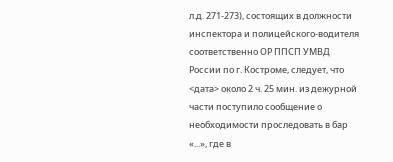л.д. 271-273), состоящих в должности инспектора и полицейского-водителя соответственно ОР ППСП УМВД России по г. Костроме, следует, что <дата> около 2 ч. 25 мин. из дежурной части поступило сообщение о необходимости проследовать в бар «...», где в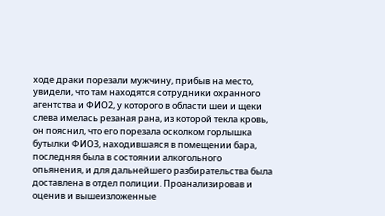ходе драки порезали мужчину, прибыв на место, увидели, что там находятся сотрудники охранного агентства и ФИО2, у которого в области шеи и щеки слева имелась резаная рана, из которой текла кровь, он пояснил, что его порезала осколком горлышка бутылки ФИО3, находившаяся в помещении бара, последняя была в состоянии алкогольного опьянения, и для дальнейшего разбирательства была доставлена в отдел полиции. Проанализировав и оценив и вышеизложенные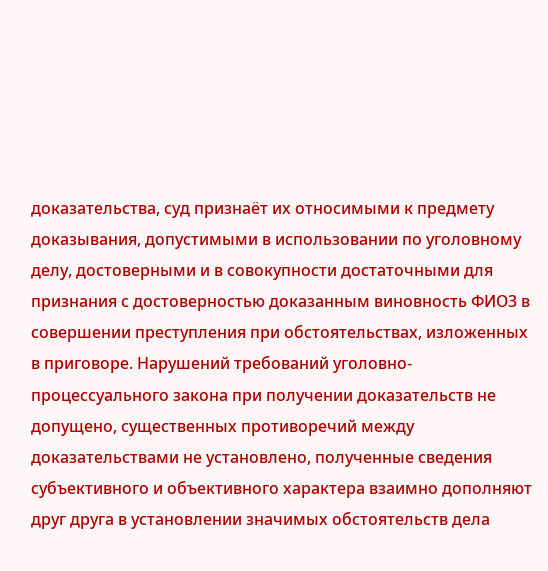доказательства, суд признаёт их относимыми к предмету доказывания, допустимыми в использовании по уголовному делу, достоверными и в совокупности достаточными для признания с достоверностью доказанным виновность ФИО3 в совершении преступления при обстоятельствах, изложенных в приговоре. Нарушений требований уголовно-процессуального закона при получении доказательств не допущено, существенных противоречий между доказательствами не установлено, полученные сведения субъективного и объективного характера взаимно дополняют друг друга в установлении значимых обстоятельств дела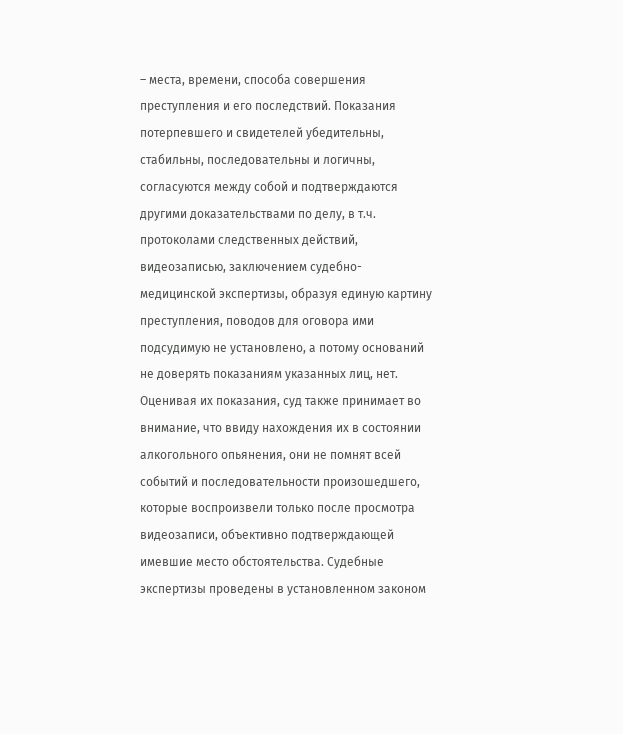– места, времени, способа совершения преступления и его последствий. Показания потерпевшего и свидетелей убедительны, стабильны, последовательны и логичны, согласуются между собой и подтверждаются другими доказательствами по делу, в т.ч. протоколами следственных действий, видеозаписью, заключением судебно-медицинской экспертизы, образуя единую картину преступления, поводов для оговора ими подсудимую не установлено, а потому оснований не доверять показаниям указанных лиц, нет. Оценивая их показания, суд также принимает во внимание, что ввиду нахождения их в состоянии алкогольного опьянения, они не помнят всей событий и последовательности произошедшего, которые воспроизвели только после просмотра видеозаписи, объективно подтверждающей имевшие место обстоятельства. Судебные экспертизы проведены в установленном законом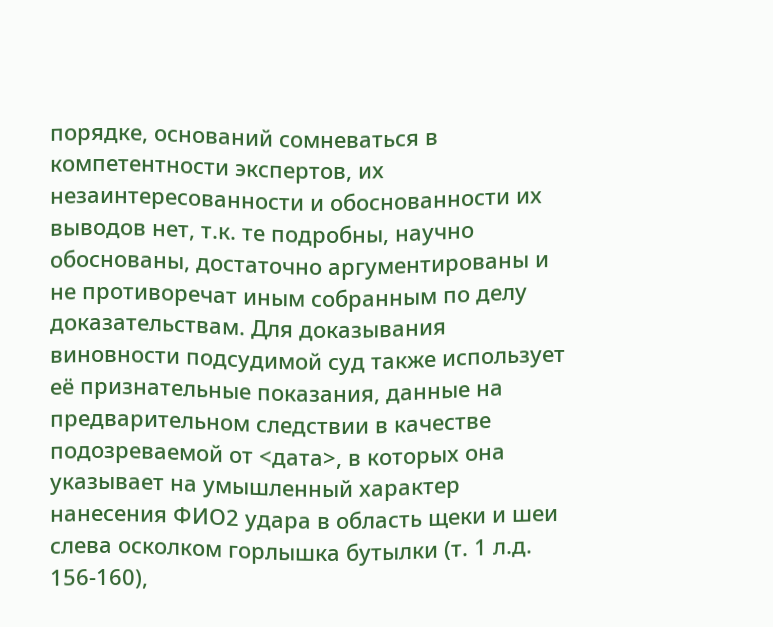порядке, оснований сомневаться в компетентности экспертов, их незаинтересованности и обоснованности их выводов нет, т.к. те подробны, научно обоснованы, достаточно аргументированы и не противоречат иным собранным по делу доказательствам. Для доказывания виновности подсудимой суд также использует её признательные показания, данные на предварительном следствии в качестве подозреваемой от <дата>, в которых она указывает на умышленный характер нанесения ФИО2 удара в область щеки и шеи слева осколком горлышка бутылки (т. 1 л.д. 156-160),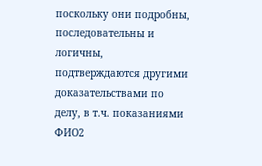поскольку они подробны, последовательны и логичны, подтверждаются другими доказательствами по делу, в т.ч. показаниями ФИО2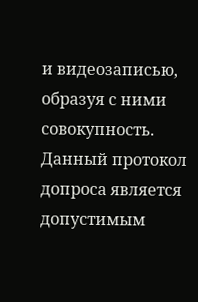и видеозаписью, образуя с ними совокупность. Данный протокол допроса является допустимым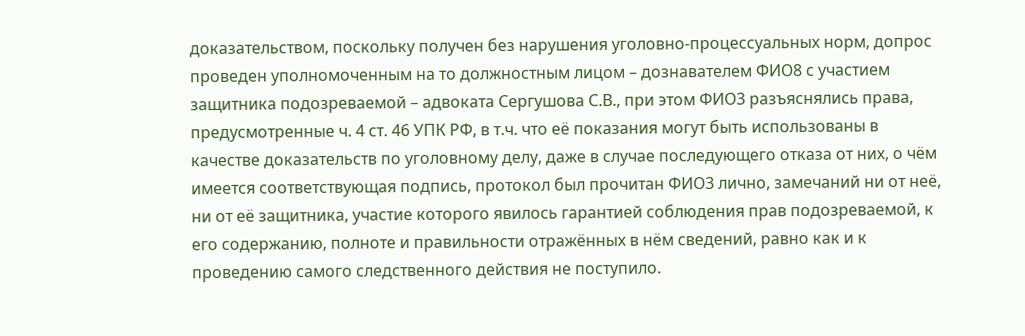доказательством, поскольку получен без нарушения уголовно-процессуальных норм, допрос проведен уполномоченным на то должностным лицом – дознавателем ФИО8 с участием защитника подозреваемой – адвоката Сергушова С.В., при этом ФИО3 разъяснялись права, предусмотренные ч. 4 ст. 46 УПК РФ, в т.ч. что её показания могут быть использованы в качестве доказательств по уголовному делу, даже в случае последующего отказа от них, о чём имеется соответствующая подпись, протокол был прочитан ФИО3 лично, замечаний ни от неё, ни от её защитника, участие которого явилось гарантией соблюдения прав подозреваемой, к его содержанию, полноте и правильности отражённых в нём сведений, равно как и к проведению самого следственного действия не поступило.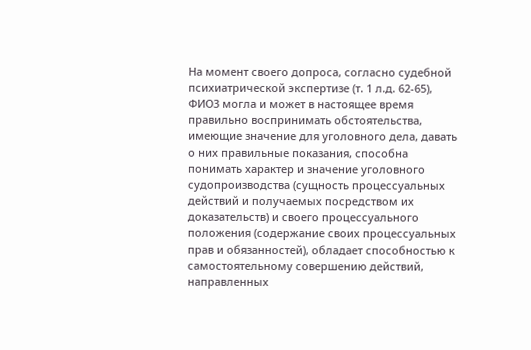На момент своего допроса, согласно судебной психиатрической экспертизе (т. 1 л.д. 62-65), ФИО3 могла и может в настоящее время правильно воспринимать обстоятельства, имеющие значение для уголовного дела, давать о них правильные показания, способна понимать характер и значение уголовного судопроизводства (сущность процессуальных действий и получаемых посредством их доказательств) и своего процессуального положения (содержание своих процессуальных прав и обязанностей), обладает способностью к самостоятельному совершению действий, направленных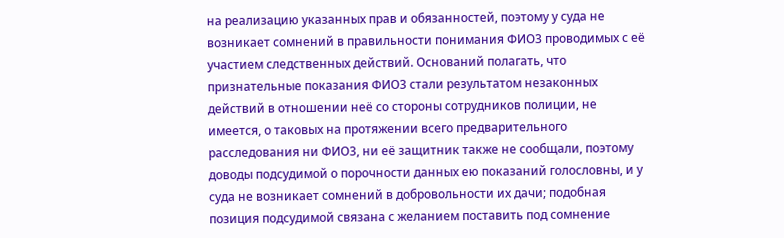на реализацию указанных прав и обязанностей, поэтому у суда не возникает сомнений в правильности понимания ФИО3 проводимых с её участием следственных действий. Оснований полагать, что признательные показания ФИО3 стали результатом незаконных действий в отношении неё со стороны сотрудников полиции, не имеется, о таковых на протяжении всего предварительного расследования ни ФИО3, ни её защитник также не сообщали, поэтому доводы подсудимой о порочности данных ею показаний голословны, и у суда не возникает сомнений в добровольности их дачи; подобная позиция подсудимой связана с желанием поставить под сомнение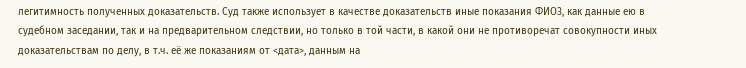легитимность полученных доказательств. Суд также использует в качестве доказательств иные показания ФИО3, как данные ею в судебном заседании, так и на предварительном следствии, но только в той части, в какой они не противоречат совокупности иных доказательствам по делу, в т.ч. её же показаниям от <дата>, данным на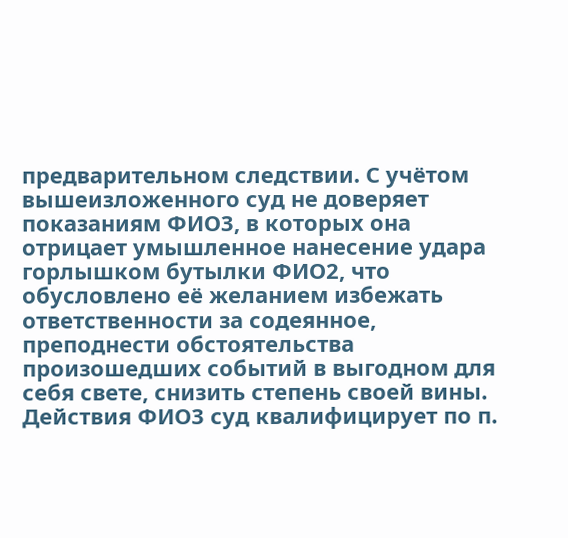предварительном следствии. С учётом вышеизложенного суд не доверяет показаниям ФИО3, в которых она отрицает умышленное нанесение удара горлышком бутылки ФИО2, что обусловлено её желанием избежать ответственности за содеянное, преподнести обстоятельства произошедших событий в выгодном для себя свете, снизить степень своей вины. Действия ФИО3 суд квалифицирует по п.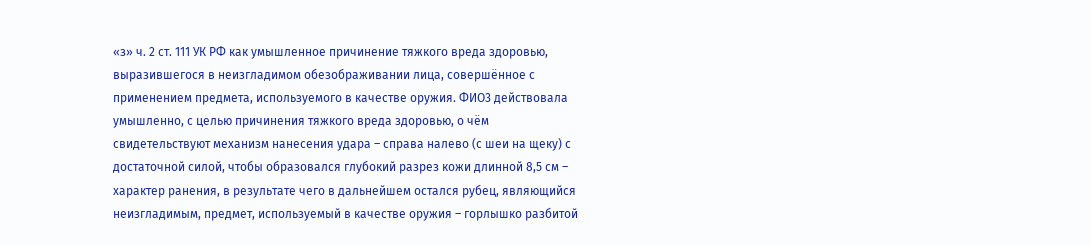«з» ч. 2 ст. 111 УК РФ как умышленное причинение тяжкого вреда здоровью, выразившегося в неизгладимом обезображивании лица, совершённое с применением предмета, используемого в качестве оружия. ФИО3 действовала умышленно, с целью причинения тяжкого вреда здоровью, о чём свидетельствуют механизм нанесения удара – справа налево (с шеи на щеку) с достаточной силой, чтобы образовался глубокий разрез кожи длинной 8,5 см – характер ранения, в результате чего в дальнейшем остался рубец, являющийся неизгладимым, предмет, используемый в качестве оружия – горлышко разбитой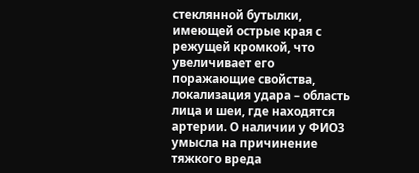стеклянной бутылки, имеющей острые края с режущей кромкой, что увеличивает его поражающие свойства, локализация удара – область лица и шеи, где находятся артерии. О наличии у ФИО3 умысла на причинение тяжкого вреда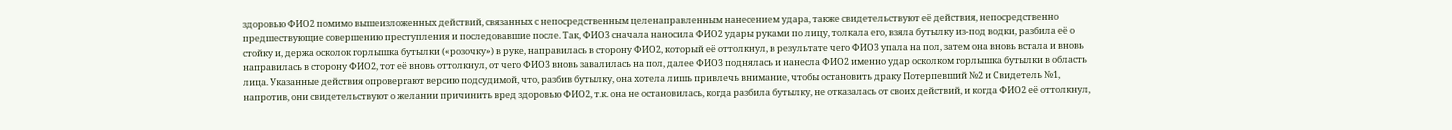здоровью ФИО2 помимо вышеизложенных действий, связанных с непосредственным целенаправленным нанесением удара, также свидетельствуют её действия, непосредственно предшествующие совершению преступления и последовавшие после. Так, ФИО3 сначала наносила ФИО2 удары руками по лицу, толкала его, взяла бутылку из-под водки, разбила её о стойку и, держа осколок горлышка бутылки («розочку») в руке, направилась в сторону ФИО2, который её оттолкнул, в результате чего ФИО3 упала на пол, затем она вновь встала и вновь направилась в сторону ФИО2, тот её вновь оттолкнул, от чего ФИО3 вновь завалилась на пол, далее ФИО3 поднялась и нанесла ФИО2 именно удар осколком горлышка бутылки в область лица. Указанные действия опровергают версию подсудимой, что, разбив бутылку, она хотела лишь привлечь внимание, чтобы остановить драку Потерпевший №2 и Свидетель №1, напротив, они свидетельствуют о желании причинить вред здоровью ФИО2, т.к. она не остановилась, когда разбила бутылку, не отказалась от своих действий, и когда ФИО2 её оттолкнул,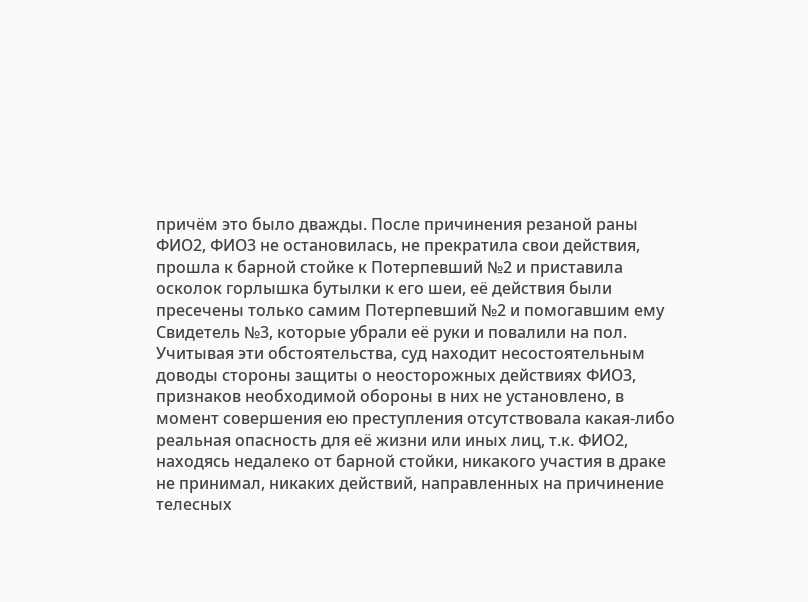причём это было дважды. После причинения резаной раны ФИО2, ФИО3 не остановилась, не прекратила свои действия, прошла к барной стойке к Потерпевший №2 и приставила осколок горлышка бутылки к его шеи, её действия были пресечены только самим Потерпевший №2 и помогавшим ему Свидетель №3, которые убрали её руки и повалили на пол. Учитывая эти обстоятельства, суд находит несостоятельным доводы стороны защиты о неосторожных действиях ФИО3, признаков необходимой обороны в них не установлено, в момент совершения ею преступления отсутствовала какая-либо реальная опасность для её жизни или иных лиц, т.к. ФИО2, находясь недалеко от барной стойки, никакого участия в драке не принимал, никаких действий, направленных на причинение телесных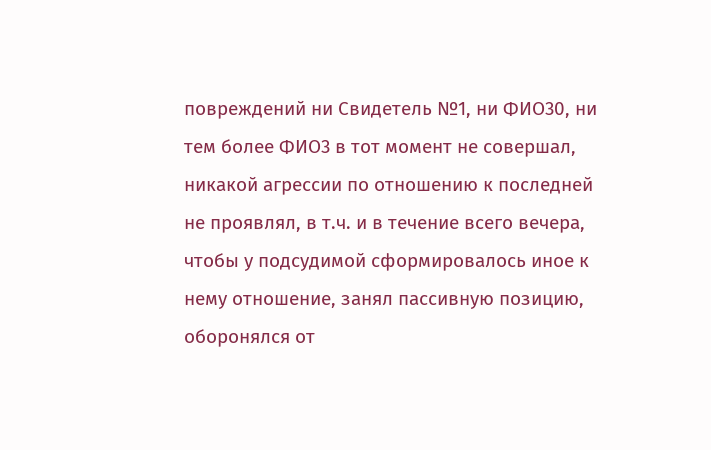повреждений ни Свидетель №1, ни ФИО30, ни тем более ФИО3 в тот момент не совершал, никакой агрессии по отношению к последней не проявлял, в т.ч. и в течение всего вечера, чтобы у подсудимой сформировалось иное к нему отношение, занял пассивную позицию, оборонялся от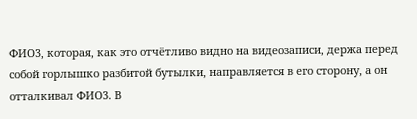ФИО3, которая, как это отчётливо видно на видеозаписи, держа перед собой горлышко разбитой бутылки, направляется в его сторону, а он отталкивал ФИО3. В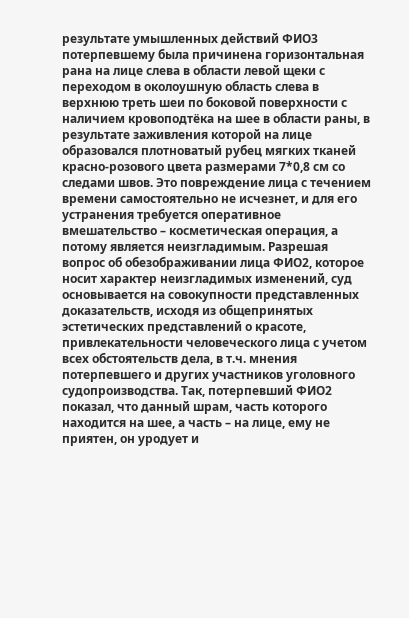результате умышленных действий ФИО3 потерпевшему была причинена горизонтальная рана на лице слева в области левой щеки с переходом в околоушную область слева в верхнюю треть шеи по боковой поверхности с наличием кровоподтёка на шее в области раны, в результате заживления которой на лице образовался плотноватый рубец мягких тканей красно-розового цвета размерами 7*0,8 см со следами швов. Это повреждение лица с течением времени самостоятельно не исчезнет, и для его устранения требуется оперативное вмешательство – косметическая операция, а потому является неизгладимым. Разрешая вопрос об обезображивании лица ФИО2, которое носит характер неизгладимых изменений, суд основывается на совокупности представленных доказательств, исходя из общепринятых эстетических представлений о красоте, привлекательности человеческого лица с учетом всех обстоятельств дела, в т.ч. мнения потерпевшего и других участников уголовного судопроизводства. Так, потерпевший ФИО2 показал, что данный шрам, часть которого находится на шее, а часть – на лице, ему не приятен, он уродует и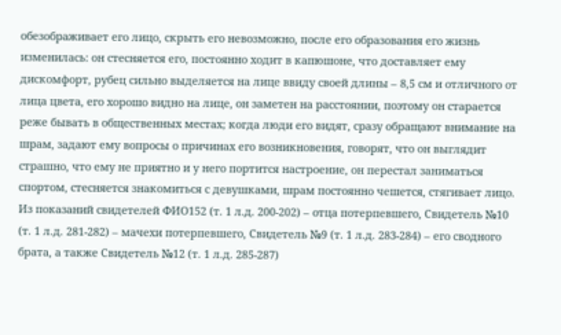обезображивает его лицо, скрыть его невозможно, после его образования его жизнь изменилась: он стесняется его, постоянно ходит в капюшоне, что доставляет ему дискомфорт, рубец сильно выделяется на лице ввиду своей длины – 8,5 см и отличного от лица цвета, его хорошо видно на лице, он заметен на расстоянии, поэтому он старается реже бывать в общественных местах; когда люди его видят, сразу обращают внимание на шрам, задают ему вопросы о причинах его возникновения, говорят, что он выглядит страшно, что ему не приятно и у него портится настроение, он перестал заниматься спортом, стесняется знакомиться с девушками, шрам постоянно чешется, стягивает лицо. Из показаний свидетелей ФИО152 (т. 1 л.д. 200-202) – отца потерпевшего, Свидетель №10 (т. 1 л.д. 281-282) – мачехи потерпевшего, Свидетель №9 (т. 1 л.д. 283-284) – его сводного брата, а также Свидетель №12 (т. 1 л.д. 285-287)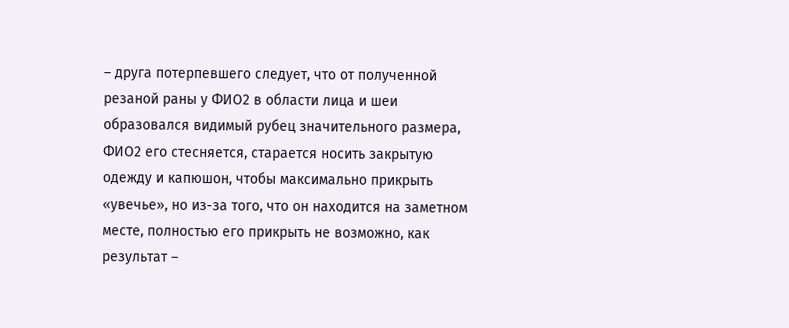– друга потерпевшего следует, что от полученной резаной раны у ФИО2 в области лица и шеи образовался видимый рубец значительного размера, ФИО2 его стесняется, старается носить закрытую одежду и капюшон, чтобы максимально прикрыть «увечье», но из-за того, что он находится на заметном месте, полностью его прикрыть не возможно, как результат –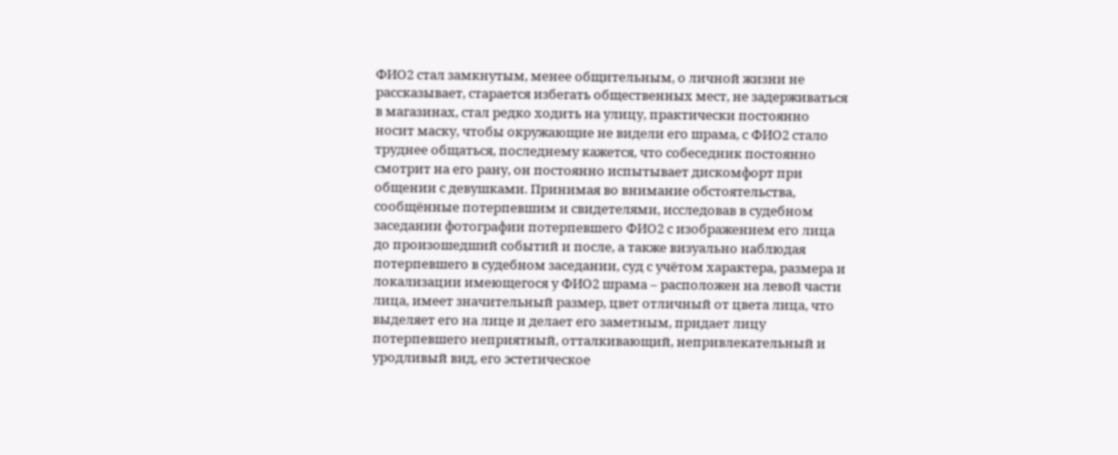ФИО2 стал замкнутым, менее общительным, о личной жизни не рассказывает, старается избегать общественных мест, не задерживаться в магазинах, стал редко ходить на улицу, практически постоянно носит маску, чтобы окружающие не видели его шрама, с ФИО2 стало труднее общаться, последнему кажется, что собеседник постоянно смотрит на его рану, он постоянно испытывает дискомфорт при общении с девушками. Принимая во внимание обстоятельства, сообщённые потерпевшим и свидетелями, исследовав в судебном заседании фотографии потерпевшего ФИО2 с изображением его лица до произошедший событий и после, а также визуально наблюдая потерпевшего в судебном заседании, суд с учётом характера, размера и локализации имеющегося у ФИО2 шрама – расположен на левой части лица, имеет значительный размер, цвет отличный от цвета лица, что выделяет его на лице и делает его заметным, придает лицу потерпевшего неприятный, отталкивающий, непривлекательный и уродливый вид, его эстетическое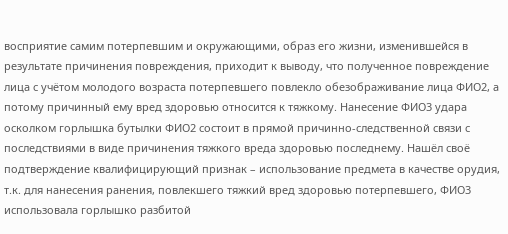восприятие самим потерпевшим и окружающими, образ его жизни, изменившейся в результате причинения повреждения, приходит к выводу, что полученное повреждение лица с учётом молодого возраста потерпевшего повлекло обезображивание лица ФИО2, а потому причинный ему вред здоровью относится к тяжкому. Нанесение ФИО3 удара осколком горлышка бутылки ФИО2 состоит в прямой причинно-следственной связи с последствиями в виде причинения тяжкого вреда здоровью последнему. Нашёл своё подтверждение квалифицирующий признак – использование предмета в качестве орудия, т.к. для нанесения ранения, повлекшего тяжкий вред здоровью потерпевшего, ФИО3 использовала горлышко разбитой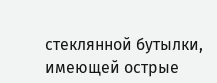стеклянной бутылки, имеющей острые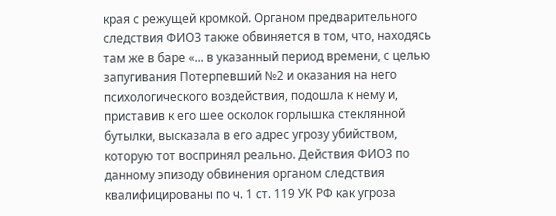края с режущей кромкой. Органом предварительного следствия ФИО3 также обвиняется в том, что, находясь там же в баре «... в указанный период времени, с целью запугивания Потерпевший №2 и оказания на него психологического воздействия, подошла к нему и, приставив к его шее осколок горлышка стеклянной бутылки, высказала в его адрес угрозу убийством, которую тот воспринял реально. Действия ФИО3 по данному эпизоду обвинения органом следствия квалифицированы по ч. 1 ст. 119 УК РФ как угроза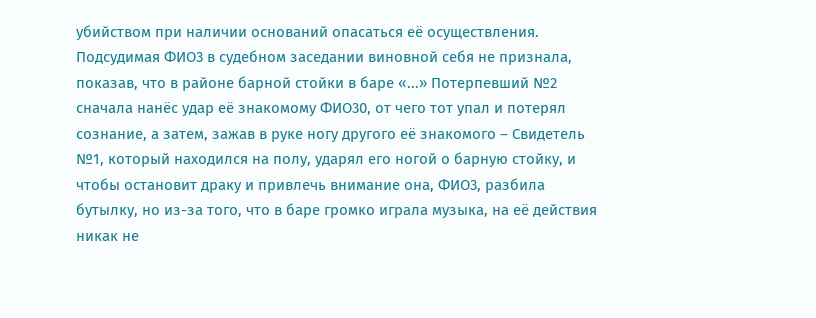убийством при наличии оснований опасаться её осуществления. Подсудимая ФИО3 в судебном заседании виновной себя не признала, показав, что в районе барной стойки в баре «...» Потерпевший №2 сначала нанёс удар её знакомому ФИО30, от чего тот упал и потерял сознание, а затем, зажав в руке ногу другого её знакомого – Свидетель №1, который находился на полу, ударял его ногой о барную стойку, и чтобы остановит драку и привлечь внимание она, ФИО3, разбила бутылку, но из-за того, что в баре громко играла музыка, на её действия никак не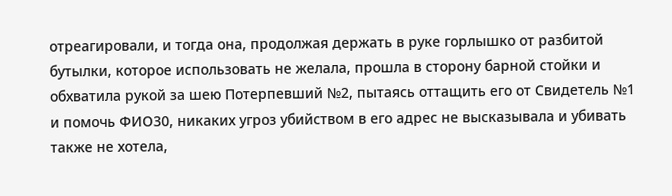отреагировали, и тогда она, продолжая держать в руке горлышко от разбитой бутылки, которое использовать не желала, прошла в сторону барной стойки и обхватила рукой за шею Потерпевший №2, пытаясь оттащить его от Свидетель №1 и помочь ФИО30, никаких угроз убийством в его адрес не высказывала и убивать также не хотела,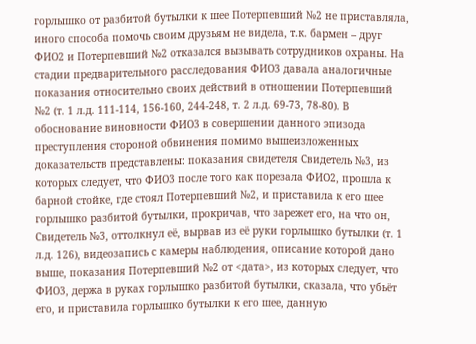горлышко от разбитой бутылки к шее Потерпевший №2 не приставляла, иного способа помочь своим друзьям не видела, т.к. бармен – друг ФИО2 и Потерпевший №2 отказался вызывать сотрудников охраны. На стадии предварительного расследования ФИО3 давала аналогичные показания относительно своих действий в отношении Потерпевший №2 (т. 1 л.д. 111-114, 156-160, 244-248, т. 2 л.д. 69-73, 78-80). В обоснование виновности ФИО3 в совершении данного эпизода преступления стороной обвинения помимо вышеизложенных доказательств представлены: показания свидетеля Свидетель №3, из которых следует, что ФИО3 после того как порезала ФИО2, прошла к барной стойке, где стоял Потерпевший №2, и приставила к его шее горлышко разбитой бутылки, прокричав, что зарежет его, на что он, Свидетель №3, оттолкнул её, вырвав из её руки горлышко бутылки (т. 1 л.д. 126), видеозапись с камеры наблюдения, описание которой дано выше, показания Потерпевший №2 от <дата>, из которых следует, что ФИО3, держа в руках горлышко разбитой бутылки, сказала, что убьёт его, и приставила горлышко бутылки к его шее, данную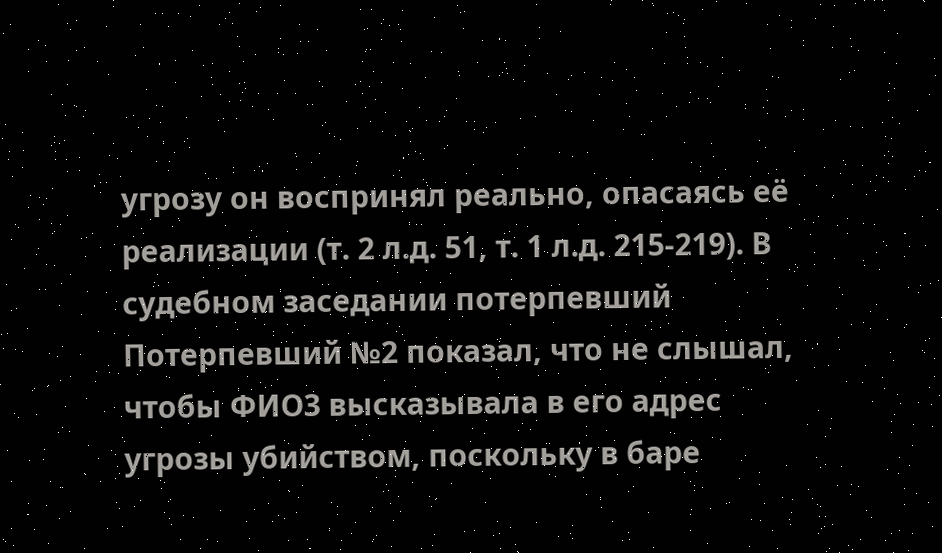угрозу он воспринял реально, опасаясь её реализации (т. 2 л.д. 51, т. 1 л.д. 215-219). В судебном заседании потерпевший Потерпевший №2 показал, что не слышал, чтобы ФИО3 высказывала в его адрес угрозы убийством, поскольку в баре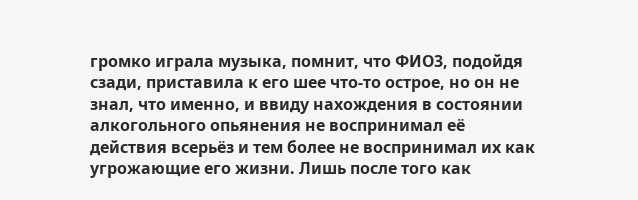громко играла музыка, помнит, что ФИО3, подойдя сзади, приставила к его шее что-то острое, но он не знал, что именно, и ввиду нахождения в состоянии алкогольного опьянения не воспринимал её действия всерьёз и тем более не воспринимал их как угрожающие его жизни. Лишь после того как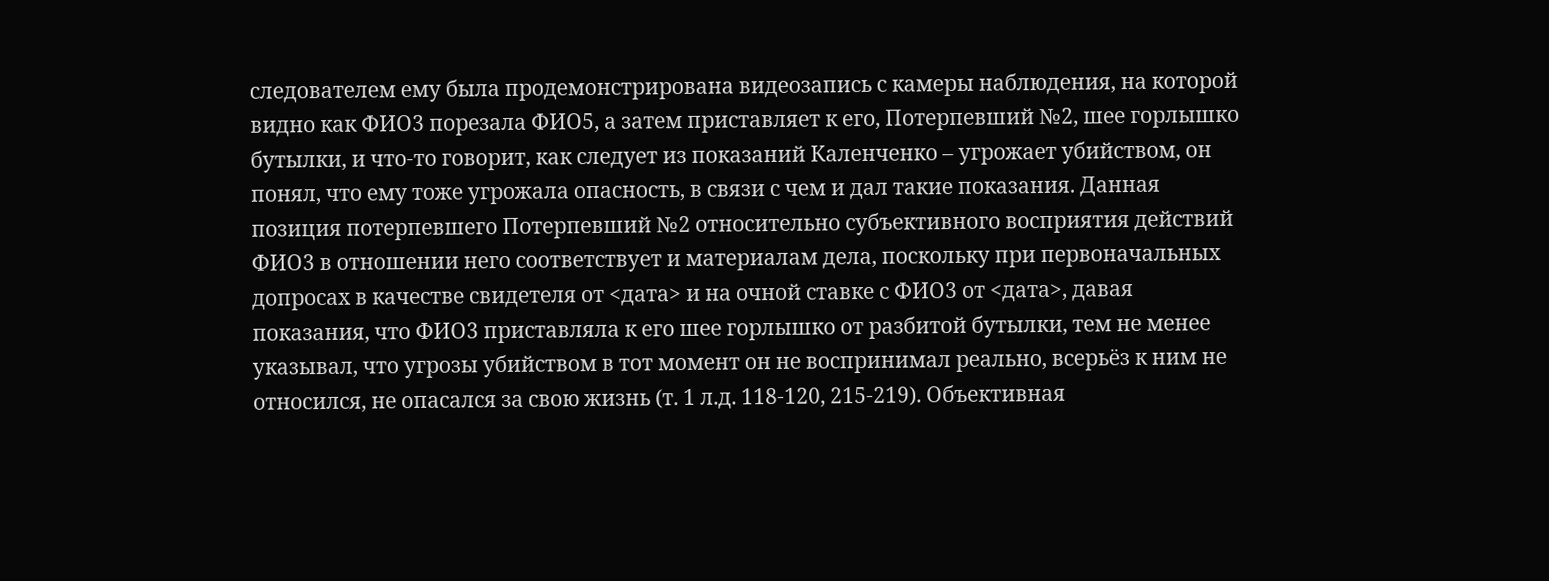следователем ему была продемонстрирована видеозапись с камеры наблюдения, на которой видно как ФИО3 порезала ФИО5, а затем приставляет к его, Потерпевший №2, шее горлышко бутылки, и что-то говорит, как следует из показаний Каленченко – угрожает убийством, он понял, что ему тоже угрожала опасность, в связи с чем и дал такие показания. Данная позиция потерпевшего Потерпевший №2 относительно субъективного восприятия действий ФИО3 в отношении него соответствует и материалам дела, поскольку при первоначальных допросах в качестве свидетеля от <дата> и на очной ставке с ФИО3 от <дата>, давая показания, что ФИО3 приставляла к его шее горлышко от разбитой бутылки, тем не менее указывал, что угрозы убийством в тот момент он не воспринимал реально, всерьёз к ним не относился, не опасался за свою жизнь (т. 1 л.д. 118-120, 215-219). Объективная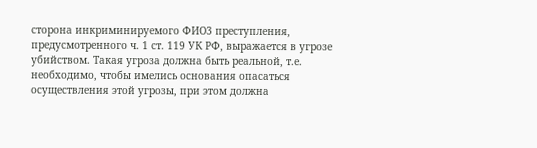сторона инкриминируемого ФИО3 преступления, предусмотренного ч. 1 ст. 119 УК РФ, выражается в угрозе убийством. Такая угроза должна быть реальной, т.е. необходимо, чтобы имелись основания опасаться осуществления этой угрозы, при этом должна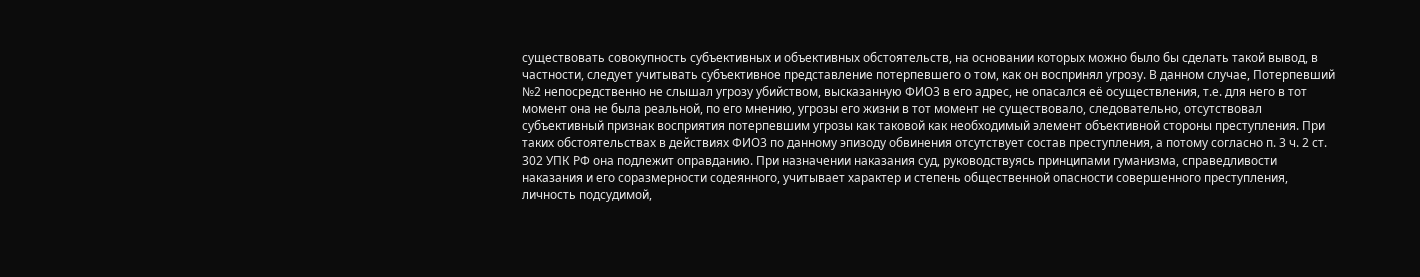существовать совокупность субъективных и объективных обстоятельств, на основании которых можно было бы сделать такой вывод, в частности, следует учитывать субъективное представление потерпевшего о том, как он воспринял угрозу. В данном случае, Потерпевший №2 непосредственно не слышал угрозу убийством, высказанную ФИО3 в его адрес, не опасался её осуществления, т.е. для него в тот момент она не была реальной, по его мнению, угрозы его жизни в тот момент не существовало, следовательно, отсутствовал субъективный признак восприятия потерпевшим угрозы как таковой как необходимый элемент объективной стороны преступления. При таких обстоятельствах в действиях ФИО3 по данному эпизоду обвинения отсутствует состав преступления, а потому согласно п. 3 ч. 2 ст. 302 УПК РФ она подлежит оправданию. При назначении наказания суд, руководствуясь принципами гуманизма, справедливости наказания и его соразмерности содеянного, учитывает характер и степень общественной опасности совершенного преступления, личность подсудимой,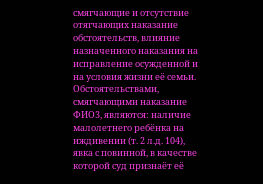смягчающие и отсутствие отягчающих наказание обстоятельств, влияние назначенного наказания на исправление осужденной и на условия жизни её семьи. Обстоятельствами, смягчающими наказание ФИО3, являются: наличие малолетнего ребёнка на иждивении (т. 2 л.д. 104), явка с повинной, в качестве которой суд признаёт её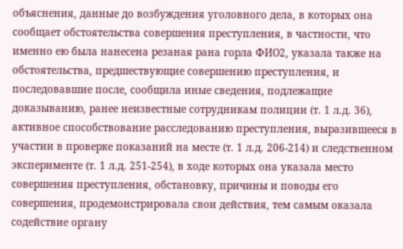объяснения, данные до возбуждения уголовного дела, в которых она сообщает обстоятельства совершения преступления, в частности, что именно ею была нанесена резаная рана горла ФИО2, указала также на обстоятельства, предшествующие совершению преступления, и последовавшие после, сообщила иные сведения, подлежащие доказыванию, ранее неизвестные сотрудникам полиции (т. 1 л.д. 36), активное способствование расследованию преступления, выразившееся в участии в проверке показаний на месте (т. 1 л.д. 206-214) и следственном эксперименте (т. 1 л.д. 251-254), в ходе которых она указала место совершения преступления, обстановку, причины и поводы его совершения, продемонстрировала свои действия, тем самым оказала содействие органу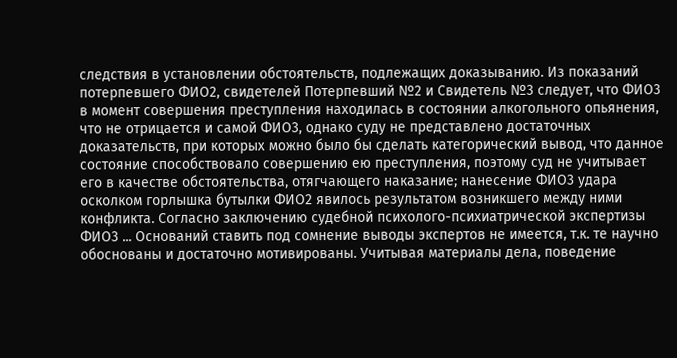следствия в установлении обстоятельств, подлежащих доказыванию. Из показаний потерпевшего ФИО2, свидетелей Потерпевший №2 и Свидетель №3 следует, что ФИО3 в момент совершения преступления находилась в состоянии алкогольного опьянения, что не отрицается и самой ФИО3, однако суду не представлено достаточных доказательств, при которых можно было бы сделать категорический вывод, что данное состояние способствовало совершению ею преступления, поэтому суд не учитывает его в качестве обстоятельства, отягчающего наказание; нанесение ФИО3 удара осколком горлышка бутылки ФИО2 явилось результатом возникшего между ними конфликта. Согласно заключению судебной психолого-психиатрической экспертизы ФИО3 ... Оснований ставить под сомнение выводы экспертов не имеется, т.к. те научно обоснованы и достаточно мотивированы. Учитывая материалы дела, поведение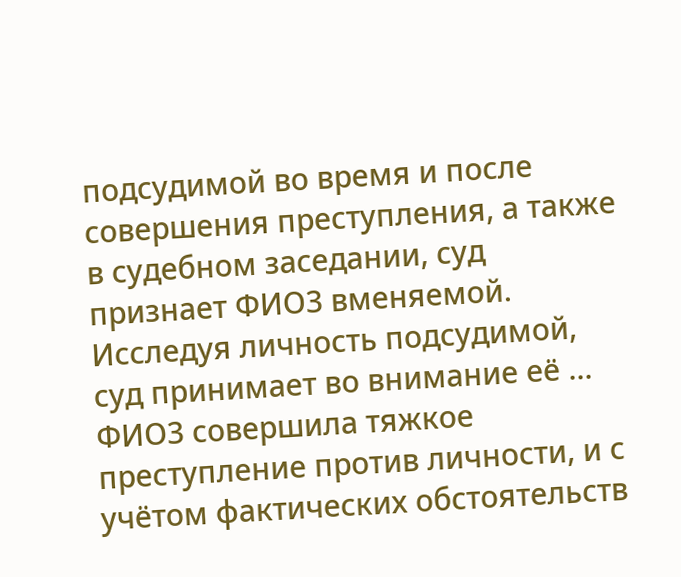подсудимой во время и после совершения преступления, а также в судебном заседании, суд признает ФИО3 вменяемой. Исследуя личность подсудимой, суд принимает во внимание её ... ФИО3 совершила тяжкое преступление против личности, и с учётом фактических обстоятельств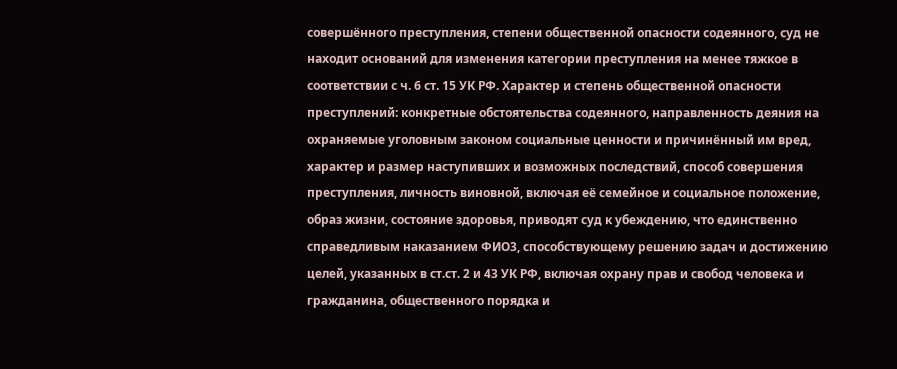совершённого преступления, степени общественной опасности содеянного, суд не находит оснований для изменения категории преступления на менее тяжкое в соответствии с ч. 6 ст. 15 УК РФ. Характер и степень общественной опасности преступлений: конкретные обстоятельства содеянного, направленность деяния на охраняемые уголовным законом социальные ценности и причинённый им вред, характер и размер наступивших и возможных последствий, способ совершения преступления, личность виновной, включая её семейное и социальное положение, образ жизни, состояние здоровья, приводят суд к убеждению, что единственно справедливым наказанием ФИО3, способствующему решению задач и достижению целей, указанных в ст.ст. 2 и 43 УК РФ, включая охрану прав и свобод человека и гражданина, общественного порядка и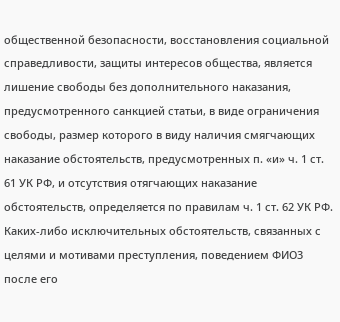общественной безопасности, восстановления социальной справедливости, защиты интересов общества, является лишение свободы без дополнительного наказания, предусмотренного санкцией статьи, в виде ограничения свободы, размер которого в виду наличия смягчающих наказание обстоятельств, предусмотренных п. «и» ч. 1 ст. 61 УК РФ, и отсутствия отягчающих наказание обстоятельств, определяется по правилам ч. 1 ст. 62 УК РФ. Каких-либо исключительных обстоятельств, связанных с целями и мотивами преступления, поведением ФИО3 после его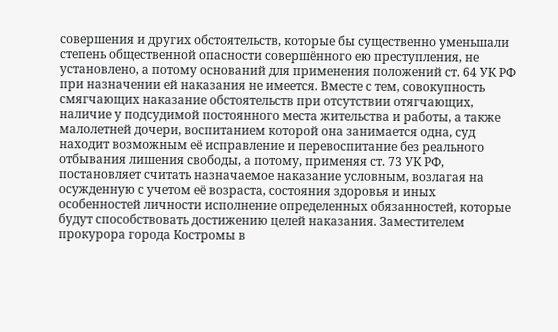совершения и других обстоятельств, которые бы существенно уменьшали степень общественной опасности совершённого ею преступления, не установлено, а потому оснований для применения положений ст. 64 УК РФ при назначении ей наказания не имеется. Вместе с тем, совокупность смягчающих наказание обстоятельств при отсутствии отягчающих, наличие у подсудимой постоянного места жительства и работы, а также малолетней дочери, воспитанием которой она занимается одна, суд находит возможным её исправление и перевоспитание без реального отбывания лишения свободы, а потому, применяя ст. 73 УК РФ, постановляет считать назначаемое наказание условным, возлагая на осужденную с учетом её возраста, состояния здоровья и иных особенностей личности исполнение определенных обязанностей, которые будут способствовать достижению целей наказания. Заместителем прокурора города Костромы в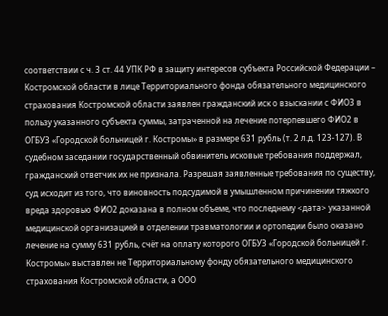соответствии с ч. 3 ст. 44 УПК РФ в защиту интересов субъекта Российской Федерации – Костромской области в лице Территориального фонда обязательного медицинского страхования Костромской области заявлен гражданский иск о взыскании с ФИО3 в пользу указанного субъекта суммы, затраченной на лечение потерпевшего ФИО2 в ОГБУЗ «Городской больницей г. Костромы» в размере 631 рубль (т. 2 л.д. 123-127). В судебном заседании государственный обвинитель исковые требования поддержал, гражданский ответчик их не признала. Разрешая заявленные требования по существу, суд исходит из того, что виновность подсудимой в умышленном причинении тяжкого вреда здоровью ФИО2 доказана в полном объеме, что последнему <дата> указанной медицинской организацией в отделении травматологии и ортопедии было оказано лечение на сумму 631 рубль, счёт на оплату которого ОГБУЗ «Городской больницей г. Костромы» выставлен не Территориальному фонду обязательного медицинского страхования Костромской области, а ООО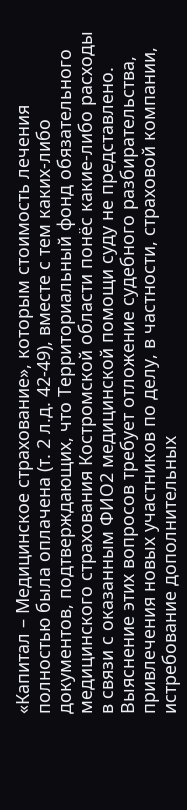«Капитал – Медицинское страхование», которым стоимость лечения полностью была оплачена (т. 2 л.д. 42-49), вместе с тем каких-либо документов, подтверждающих, что Территориальный фонд обязательного медицинского страхования Костромской области понёс какие-либо расходы в связи с оказанным ФИО2 медицинской помощи суду не представлено. Выяснение этих вопросов требует отложение судебного разбирательства, привлечения новых участников по делу, в частности, страховой компании, истребование дополнительных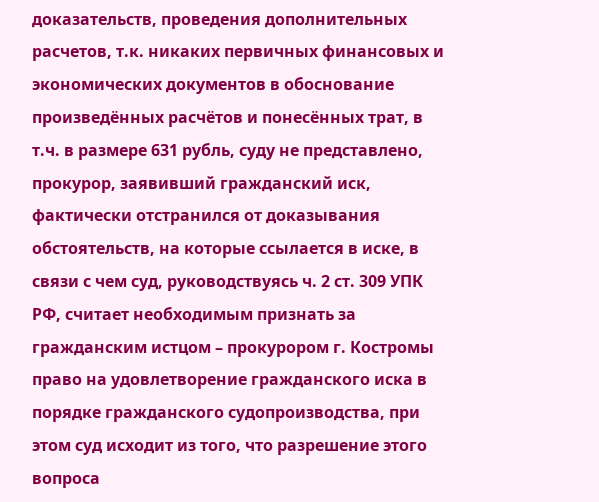доказательств, проведения дополнительных расчетов, т.к. никаких первичных финансовых и экономических документов в обоснование произведённых расчётов и понесённых трат, в т.ч. в размере 631 рубль, суду не представлено, прокурор, заявивший гражданский иск, фактически отстранился от доказывания обстоятельств, на которые ссылается в иске, в связи с чем суд, руководствуясь ч. 2 ст. 309 УПК РФ, считает необходимым признать за гражданским истцом – прокурором г. Костромы право на удовлетворение гражданского иска в порядке гражданского судопроизводства, при этом суд исходит из того, что разрешение этого вопроса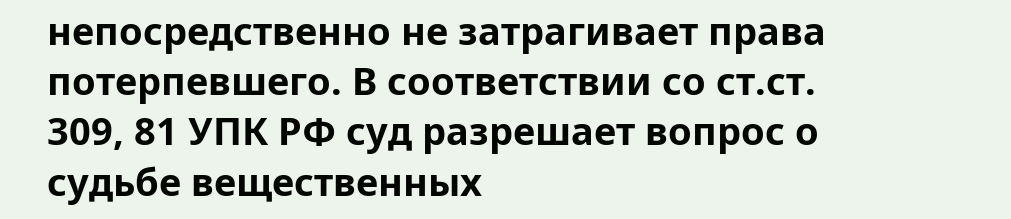непосредственно не затрагивает права потерпевшего. В соответствии со ст.ст. 309, 81 УПК РФ суд разрешает вопрос о судьбе вещественных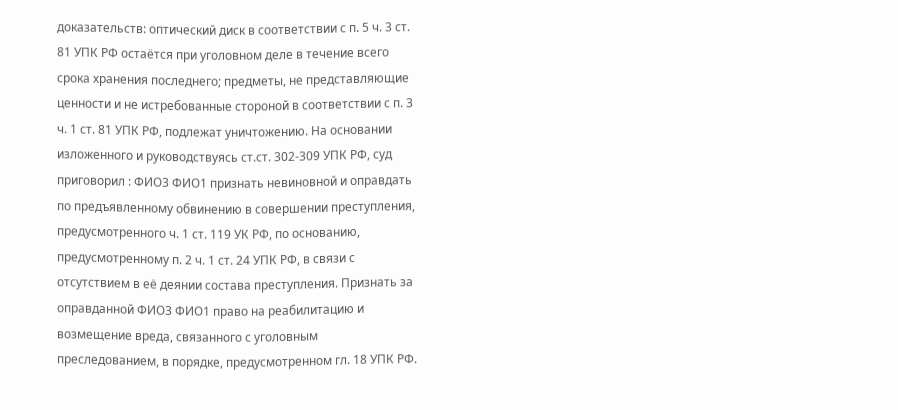доказательств: оптический диск в соответствии с п. 5 ч. 3 ст. 81 УПК РФ остаётся при уголовном деле в течение всего срока хранения последнего; предметы, не представляющие ценности и не истребованные стороной в соответствии с п. 3 ч. 1 ст. 81 УПК РФ, подлежат уничтожению. На основании изложенного и руководствуясь ст.ст. 302-309 УПК РФ, суд приговорил : ФИО3 ФИО1 признать невиновной и оправдать по предъявленному обвинению в совершении преступления, предусмотренного ч. 1 ст. 119 УК РФ, по основанию, предусмотренному п. 2 ч. 1 ст. 24 УПК РФ, в связи с отсутствием в её деянии состава преступления. Признать за оправданной ФИО3 ФИО1 право на реабилитацию и возмещение вреда, связанного с уголовным преследованием, в порядке, предусмотренном гл. 18 УПК РФ.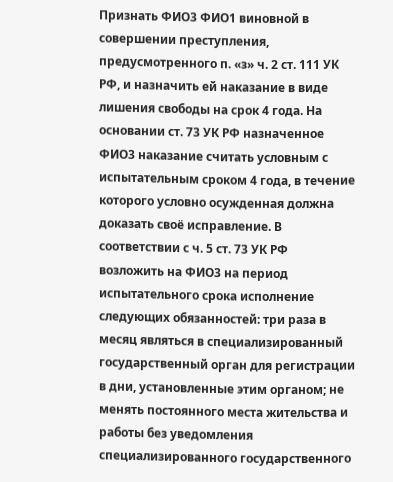Признать ФИО3 ФИО1 виновной в совершении преступления, предусмотренного п. «з» ч. 2 ст. 111 УК РФ, и назначить ей наказание в виде лишения свободы на срок 4 года. На основании ст. 73 УК РФ назначенное ФИО3 наказание считать условным с испытательным сроком 4 года, в течение которого условно осужденная должна доказать своё исправление. В соответствии с ч. 5 ст. 73 УК РФ возложить на ФИО3 на период испытательного срока исполнение следующих обязанностей: три раза в месяц являться в специализированный государственный орган для регистрации в дни, установленные этим органом; не менять постоянного места жительства и работы без уведомления специализированного государственного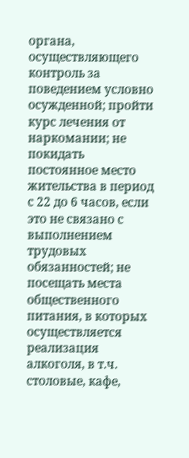органа, осуществляющего контроль за поведением условно осужденной; пройти курс лечения от наркомании; не покидать постоянное место жительства в период с 22 до 6 часов, если это не связано с выполнением трудовых обязанностей; не посещать места общественного питания, в которых осуществляется реализация алкоголя, в т.ч. столовые, кафе,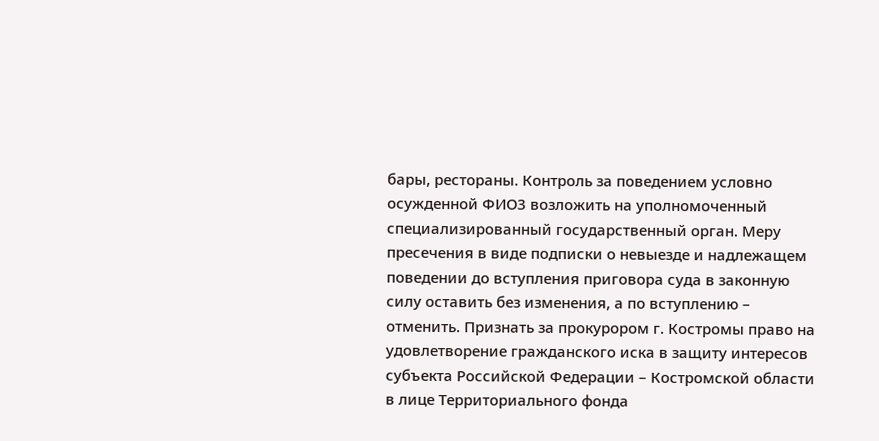бары, рестораны. Контроль за поведением условно осужденной ФИО3 возложить на уполномоченный специализированный государственный орган. Меру пресечения в виде подписки о невыезде и надлежащем поведении до вступления приговора суда в законную силу оставить без изменения, а по вступлению – отменить. Признать за прокурором г. Костромы право на удовлетворение гражданского иска в защиту интересов субъекта Российской Федерации – Костромской области в лице Территориального фонда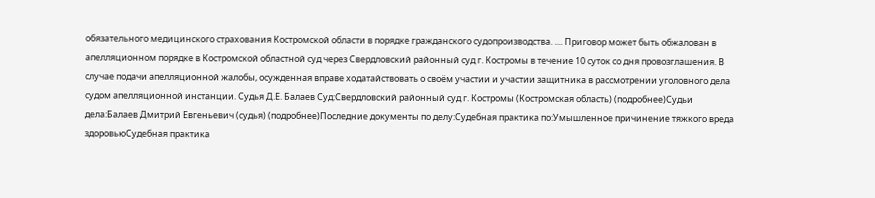обязательного медицинского страхования Костромской области в порядке гражданского судопроизводства. .... Приговор может быть обжалован в апелляционном порядке в Костромской областной суд через Свердловский районный суд г. Костромы в течение 10 суток со дня провозглашения. В случае подачи апелляционной жалобы, осужденная вправе ходатайствовать о своём участии и участии защитника в рассмотрении уголовного дела судом апелляционной инстанции. Судья Д.Е. Балаев Суд:Свердловский районный суд г. Костромы (Костромская область) (подробнее)Судьи дела:Балаев Дмитрий Евгеньевич (судья) (подробнее)Последние документы по делу:Судебная практика по:Умышленное причинение тяжкого вреда здоровьюСудебная практика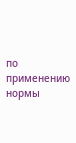по применению нормы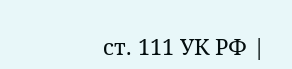ст. 111 УК РФ |